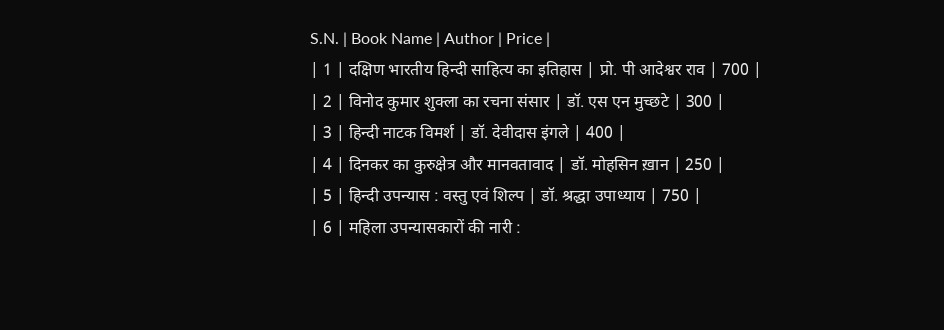S.N. | Book Name | Author | Price |
| 1 | दक्षिण भारतीय हिन्दी साहित्य का इतिहास | प्रो. पी आदेश्वर राव | 700 |
| 2 | विनोद कुमार शुक्ला का रचना संसार | डॉ. एस एन मुच्छटे | 300 |
| 3 | हिन्दी नाटक विमर्श | डॉ. देवीदास इंगले | 400 |
| 4 | दिनकर का कुरुक्षेत्र और मानवतावाद | डॉ. मोहसिन ख़ान | 250 |
| 5 | हिन्दी उपन्यास : वस्तु एवं शिल्प | डॉ. श्रद्धा उपाध्याय | 750 |
| 6 | महिला उपन्यासकारों की नारी :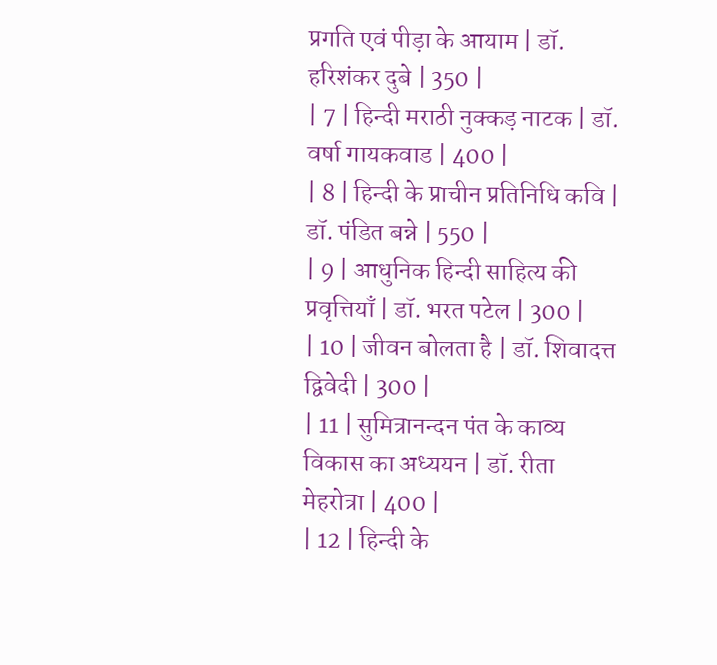प्रगति एवं पीड़ा के आयाम | डॉ. हरिशंकर दुबे | 350 |
| 7 | हिन्दी मराठी नुक्कड़ नाटक | डॉ. वर्षा गायकवाड | 400 |
| 8 | हिन्दी के प्राचीन प्रतिनिधि कवि | डॉ. पंडित बन्ने | 550 |
| 9 | आधुनिक हिन्दी साहित्य की प्रवृत्तियाँ | डॉ. भरत पटेल | 300 |
| 10 | जीवन बोलता है | डॉ. शिवादत्त द्विवेदी | 300 |
| 11 | सुमित्रानन्दन पंत के काव्य विकास का अध्ययन | डॉ. रीता मेहरोत्रा | 400 |
| 12 | हिन्दी के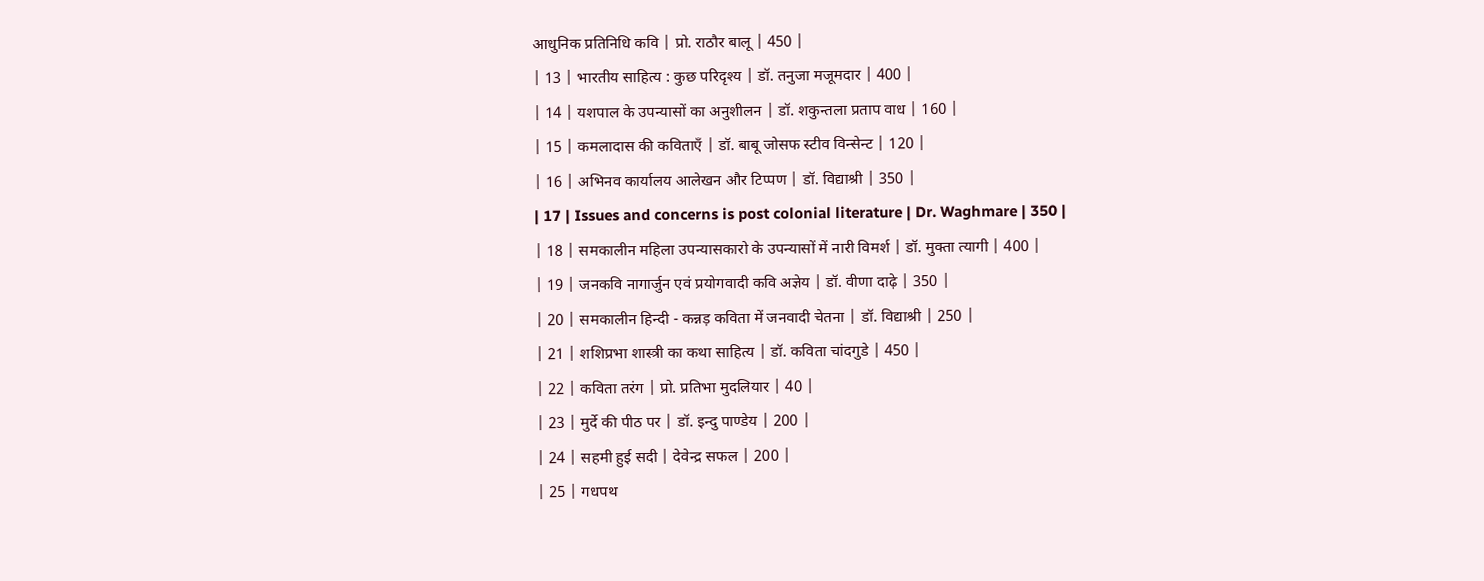आधुनिक प्रतिनिधि कवि | प्रो. राठौर बालू | 450 |
| 13 | भारतीय साहित्य : कुछ परिदृश्य | डॉ. तनुजा मजूमदार | 400 |
| 14 | यशपाल के उपन्यासों का अनुशीलन | डॉ. शकुन्तला प्रताप वाध | 160 |
| 15 | कमलादास की कविताएँ | डॉ. बाबू जोसफ स्टीव विन्सेन्ट | 120 |
| 16 | अभिनव कार्यालय आलेखन और टिप्पण | डॉ. विद्याश्री | 350 |
| 17 | Issues and concerns is post colonial literature | Dr. Waghmare | 350 |
| 18 | समकालीन महिला उपन्यासकारो के उपन्यासों में नारी विमर्श | डॉ. मुक्ता त्यागी | 400 |
| 19 | जनकवि नागार्जुन एवं प्रयोगवादी कवि अज्ञेय | डॉ. वीणा दाढ़े | 350 |
| 20 | समकालीन हिन्दी - कन्नड़ कविता में जनवादी चेतना | डॉ. विद्याश्री | 250 |
| 21 | शशिप्रभा शास्त्री का कथा साहित्य | डॉ. कविता चांदगुडे | 450 |
| 22 | कविता तरंग | प्रो. प्रतिभा मुदलियार | 40 |
| 23 | मुर्दे की पीठ पर | डॉ. इन्दु पाण्डेय | 200 |
| 24 | सहमी हुई सदी | देवेन्द्र सफल | 200 |
| 25 | गधपथ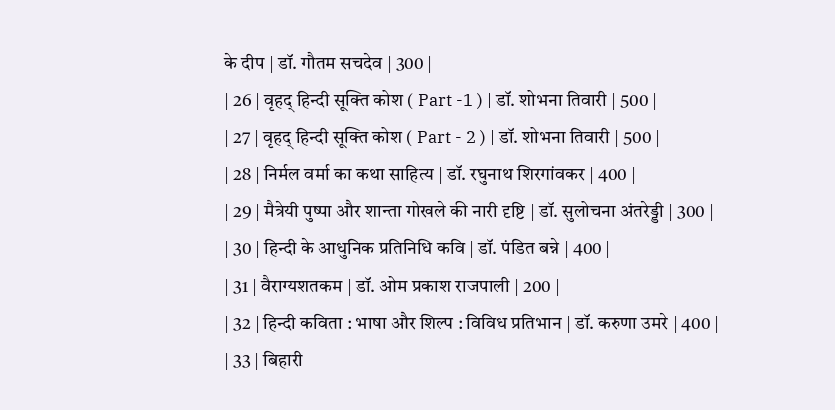के दीप | डॉ. गौतम सचदेव | 300 |
| 26 | वृहद् हिन्दी सूक्ति कोश ( Part -1 ) | डॉ. शोभना तिवारी | 500 |
| 27 | वृहद् हिन्दी सूक्ति कोश ( Part - 2 ) | डॉ. शोभना तिवारी | 500 |
| 28 | निर्मल वर्मा का कथा साहित्य | डॉ. रघुनाथ शिरगांवकर | 400 |
| 29 | मैत्रेयी पुष्पा और शान्ता गोखले की नारी दृष्टि | डॉ. सुलोचना अंतरेड्डी | 300 |
| 30 | हिन्दी के आधुनिक प्रतिनिधि कवि | डॉ. पंडित बन्ने | 400 |
| 31 | वैराग्यशतकम | डॉ. ओम प्रकाश राजपाली | 200 |
| 32 | हिन्दी कविता : भाषा और शिल्प : विविध प्रतिभान | डॉ. करुणा उमरे | 400 |
| 33 | बिहारी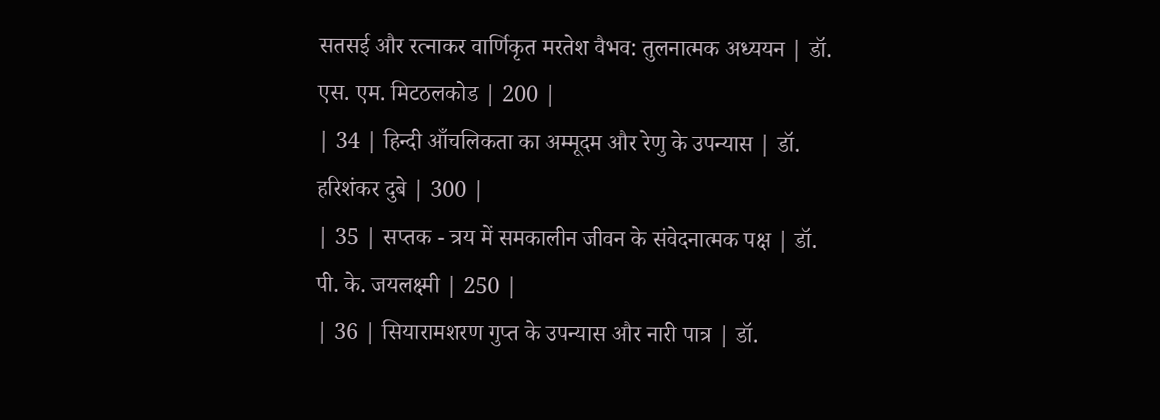सतसई और रत्नाकर वार्णिकृत मरतेश वैभव: तुलनात्मक अध्ययन | डॉ. एस. एम. मिटठलकोड | 200 |
| 34 | हिन्दी आँचलिकता का अम्मूदम और रेणु के उपन्यास | डॉ. हरिशंकर दुबे | 300 |
| 35 | सप्तक - त्रय में समकालीन जीवन के संवेदनात्मक पक्ष | डॉ. पी. के. जयलक्ष्मी | 250 |
| 36 | सियारामशरण गुप्त के उपन्यास और नारी पात्र | डॉ.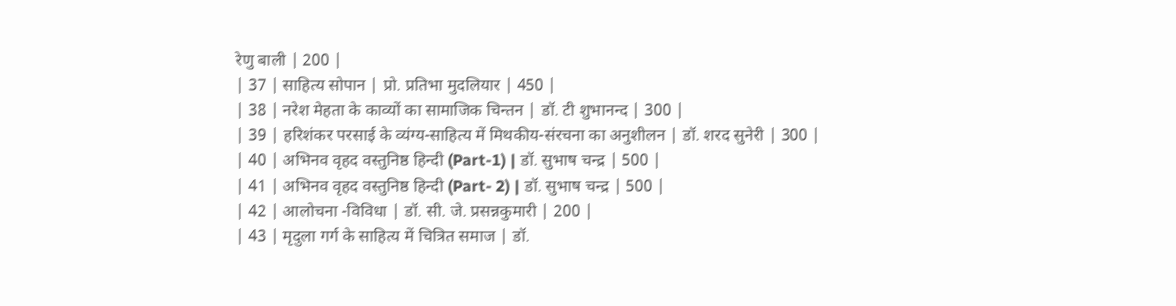रेणु बाली | 200 |
| 37 | साहित्य सोपान | प्रो. प्रतिभा मुदलियार | 450 |
| 38 | नरेश मेहता के काव्यों का सामाजिक चिन्तन | डॉ. टी शुभानन्द | 300 |
| 39 | हरिशंकर परसाई के व्यंग्य-साहित्य में मिथकीय-संरचना का अनुशीलन | डॉ. शरद सुनेरी | 300 |
| 40 | अभिनव वृहद वस्तुनिष्ठ हिन्दी (Part-1) | डॉ. सुभाष चन्द्र | 500 |
| 41 | अभिनव वृहद वस्तुनिष्ठ हिन्दी (Part- 2) | डॉ. सुभाष चन्द्र | 500 |
| 42 | आलोचना -विविधा | डॉ. सी. जे. प्रसन्नकुमारी | 200 |
| 43 | मृदुला गर्ग के साहित्य में चित्रित समाज | डॉ.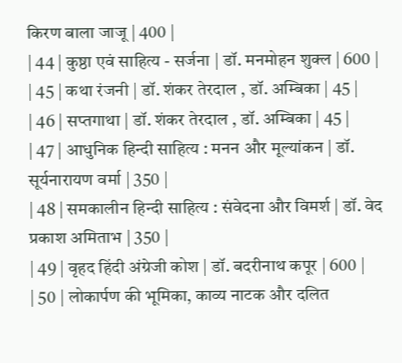किरण बाला जाजू | 400 |
| 44 | कुष्ठा एवं साहित्य - सर्जना | डॉ. मनमोहन शुक्ल | 600 |
| 45 | कथा रंजनी | डॉ. शंकर तेरदाल , डॉ. अम्बिका | 45 |
| 46 | सप्तगाथा | डॉ. शंकर तेरदाल , डॉ. अम्बिका | 45 |
| 47 | आधुनिक हिन्दी साहित्य : मनन और मूल्यांकन | डॉ. सूर्यनारायण वर्मा | 350 |
| 48 | समकालीन हिन्दी साहित्य : संवेदना और विमर्श | डॉ. वेद प्रकाश अमिताभ | 350 |
| 49 | वृहद हिंदी अंग्रेजी कोश | डॉ. बदरीनाथ कपूर | 600 |
| 50 | लोकार्पण की भूमिका, काव्य नाटक और दलित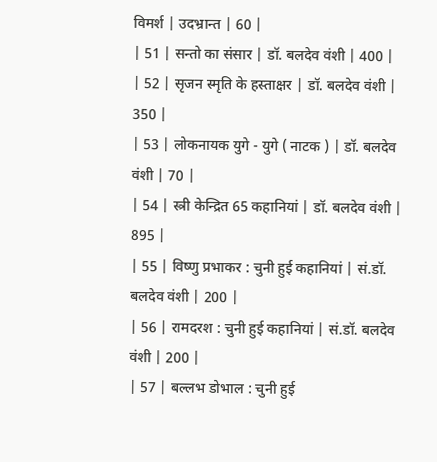विमर्श | उदभ्रान्त | 60 |
| 51 | सन्तो का संसार | डॉ. बलदेव वंशी | 400 |
| 52 | सृजन स्मृति के हस्ताक्षर | डॉ. बलदेव वंशी | 350 |
| 53 | लोकनायक युगे - युगे ( नाटक ) | डॉ. बलदेव वंशी | 70 |
| 54 | स्त्री केन्द्रित 65 कहानियां | डॉ. बलदेव वंशी | 895 |
| 55 | विष्णु प्रभाकर : चुनी हुई कहानियां | सं.डॉ. बलदेव वंशी | 200 |
| 56 | रामदरश : चुनी हुई कहानियां | सं.डॉ. बलदेव वंशी | 200 |
| 57 | बल्लभ डोभाल : चुनी हुई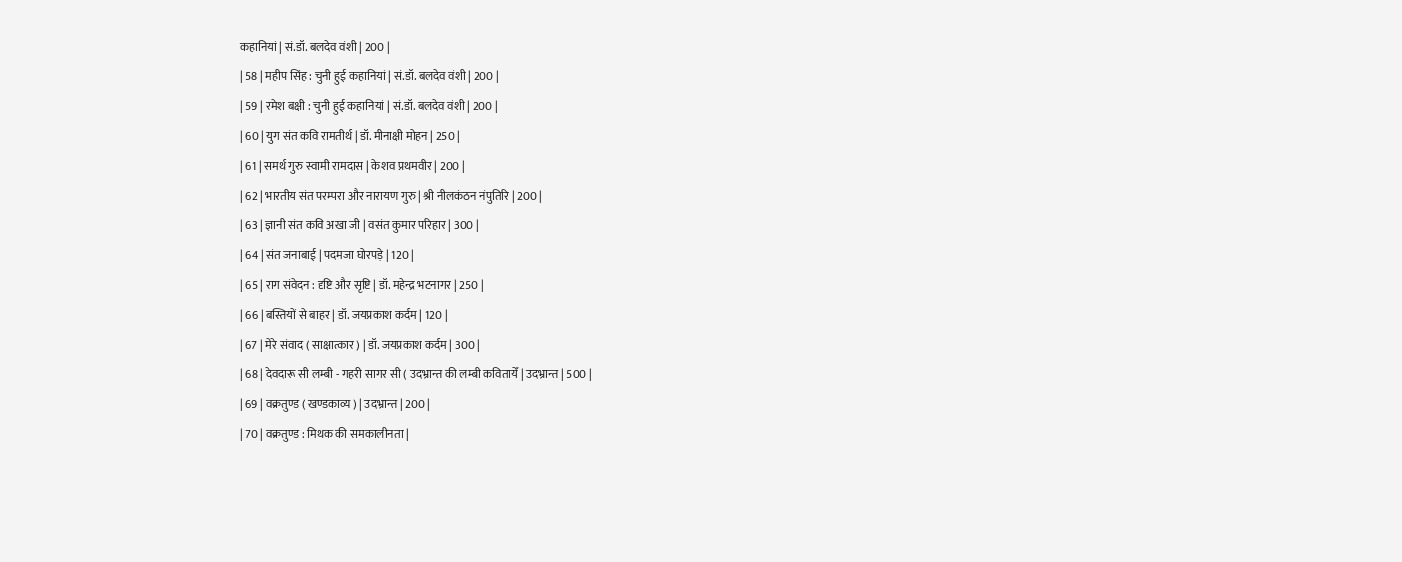कहानियां | सं.डॉ. बलदेव वंशी | 200 |
| 58 | महीप सिंह : चुनी हुई कहानियां | सं.डॉ. बलदेव वंशी | 200 |
| 59 | रमेश बक्षी : चुनी हुई कहानियां | सं.डॉ. बलदेव वंशी | 200 |
| 60 | युग संत कवि रामतीर्थ | डॉ. मीनाक्षी मोहन | 250 |
| 61 | समर्थ गुरु स्वामी रामदास | केशव प्रथमवीर | 200 |
| 62 | भारतीय संत परम्परा और नारायण गुरु | श्री नीलकंठन नंपुतिरि | 200 |
| 63 | ज्ञानी संत कवि अखा जी | वसंत कुमार परिहार | 300 |
| 64 | संत जनाबाई | पदमजा घोरपड़े | 120 |
| 65 | राग संवेदन : दृष्टि और सृष्टि | डॉ. महेन्द्र भटनागर | 250 |
| 66 | बस्तियों से बाहर | डॉ. जयप्रकाश कर्दम | 120 |
| 67 | मेरे संवाद ( साक्षात्कार ) | डॉ. जयप्रकाश कर्दम | 300 |
| 68 | देवदारू सी लम्बी - गहरी सागर सी ( उदभ्रान्त की लम्बी कवितायेँ | उदभ्रान्त | 500 |
| 69 | वक्रतुण्ड ( खण्डकाव्य ) | उदभ्रान्त | 200 |
| 70 | वक्रतुण्ड : मिथक की समकालीनता |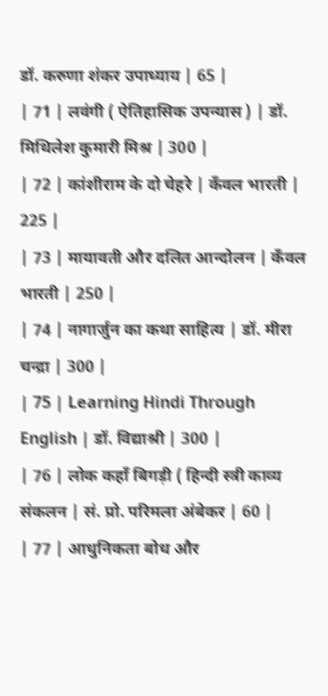डॉ. करुणा शंकर उपाध्याय | 65 |
| 71 | लवंगी ( ऐतिहासिक उपन्यास ) | डॉ. मिथिलेश कुमारी मिश्र | 300 |
| 72 | कांशीराम के दो चेहरे | कँवल भारती | 225 |
| 73 | मायावती और दलित आन्दोलन | कँवल भारती | 250 |
| 74 | नागार्जुन का कथा साहित्य | डॉ. मीरा चन्द्रा | 300 |
| 75 | Learning Hindi Through English | डॉ. विद्याश्री | 300 |
| 76 | लोक कहाँ बिगड़ी ( हिन्दी स्त्री काव्य संकलन | सं. प्रो. परिमला अंबेकर | 60 |
| 77 | आधुनिकता बोध और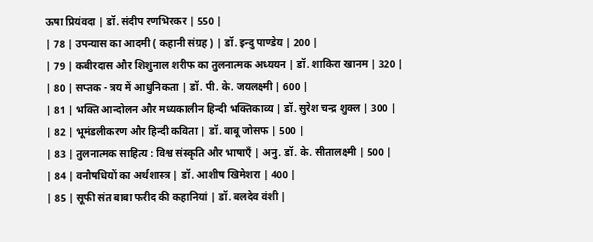ऊषा प्रियंवदा | डॉ. संदीप रणभिरकर | 550 |
| 78 | उपन्यास का आदमी ( कहानी संग्रह ) | डॉ. इन्दु पाण्डेय | 200 |
| 79 | कबीरदास और शिशुनाल शरीफ का तुलनात्मक अध्ययन | डॉ. शाकिरा खानम | 320 |
| 80 | सप्तक - त्रय में आधुनिकता | डॉ. पी. के. जयलक्ष्मी | 600 |
| 81 | भक्ति आन्दोलन और मध्यकालीन हिन्दी भक्तिकाव्य | डॉ. सुरेश चन्द्र शुक्ल | 300 |
| 82 | भूमंडलीकरण और हिन्दी कविता | डॉ. बाबू जोसफ | 500 |
| 83 | तुलनात्मक साहित्य : विश्व संस्कृति और भाषाएँ | अनु. डॉ. के. सीतालक्ष्मी | 500 |
| 84 | वनौषधियों का अर्थशास्त्र | डॉ. आशीष खिमेशरा | 400 |
| 85 | सूफी संत बाबा फरीद की कहानियां | डॉ. बलदेव वंशी |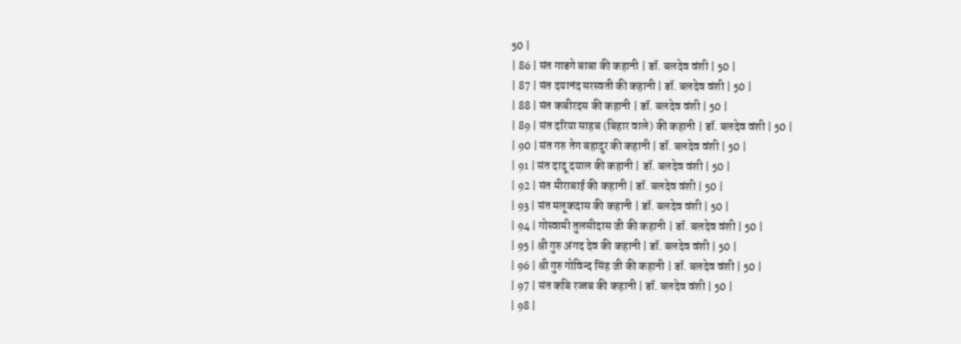50 |
| 86 | संत गाडगे बाबा की कहानी | डॉ. बलदेव वंशी | 50 |
| 87 | संत दयानंद सरस्वती की कहानी | डॉ. बलदेव वंशी | 50 |
| 88 | संत कबीरदस की कहानी | डॉ. बलदेव वंशी | 50 |
| 89 | संत दरिया साहब (बिहार वाले) की कहानी | डॉ. बलदेव वंशी | 50 |
| 90 | संत गरु तेग बहादुर की कहानी | डॉ. बलदेव वंशी | 50 |
| 91 | संत दादू दयाल की कहानी | डॉ. बलदेव वंशी | 50 |
| 92 | संत मीराबाई की कहानी | डॉ. बलदेव वंशी | 50 |
| 93 | संत मलूकदास की कहानी | डॉ. बलदेव वंशी | 50 |
| 94 | गोस्वामी तुलसीदास जी की कहानी | डॉ. बलदेव वंशी | 50 |
| 95 | श्री गुरु अंगद देव की कहानी | डॉ. बलदेव वंशी | 50 |
| 96 | श्री गुरु गोविन्द सिंह जी की कहानी | डॉ. बलदेव वंशी | 50 |
| 97 | संत कबि रज्जब की कहानी | डॉ. बलदेव वंशी | 50 |
| 98 |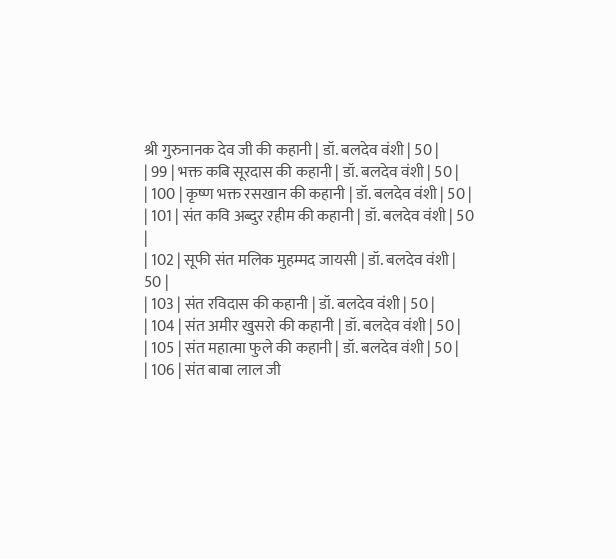श्री गुरुनानक देव जी की कहानी | डॉ. बलदेव वंशी | 50 |
| 99 | भक्त कबि सूरदास की कहानी | डॉ. बलदेव वंशी | 50 |
| 100 | कृष्ण भक्त रसखान की कहानी | डॉ. बलदेव वंशी | 50 |
| 101 | संत कवि अब्दुर रहीम की कहानी | डॉ. बलदेव वंशी | 50 |
| 102 | सूफी संत मलिक मुहम्मद जायसी | डॉ. बलदेव वंशी | 50 |
| 103 | संत रविदास की कहानी | डॉ. बलदेव वंशी | 50 |
| 104 | संत अमीर खुसरो की कहानी | डॉ. बलदेव वंशी | 50 |
| 105 | संत महात्मा फुले की कहानी | डॉ. बलदेव वंशी | 50 |
| 106 | संत बाबा लाल जी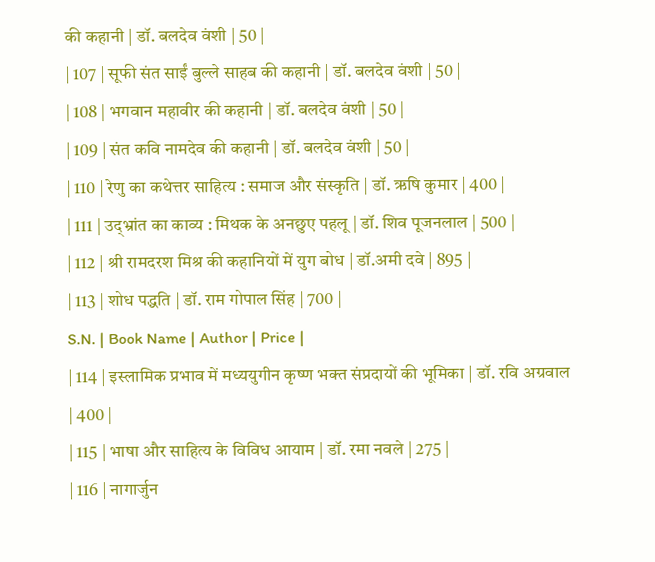की कहानी | डॉ. बलदेव वंशी | 50 |
| 107 | सूफी संत साईं बुल्ले साहब की कहानी | डॉ. बलदेव वंशी | 50 |
| 108 | भगवान महावीर की कहानी | डॉ. बलदेव वंशी | 50 |
| 109 | संत कवि नामदेव की कहानी | डॉ. बलदेव वंशी | 50 |
| 110 | रेणु का कथेत्तर साहित्य : समाज और संस्कृति | डॉ. ऋषि कुमार | 400 |
| 111 | उद्भ्रांत का काव्य : मिथक के अनछुए पहलू | डॉ. शिव पूजनलाल | 500 |
| 112 | श्री रामदरश मिश्र की कहानियों में युग बोध | डॉ.अमी दवे | 895 |
| 113 | शोध पद्धति | डॉ. राम गोपाल सिंह | 700 |
S.N. | Book Name | Author | Price |
| 114 | इस्लामिक प्रभाव में मध्ययुगीन कृष्ण भक्त संप्रदायों की भूमिका | डॉ. रवि अग्रवाल | 400 |
| 115 | भाषा और साहित्य के विविध आयाम | डॉ. रमा नवले | 275 |
| 116 | नागार्जुन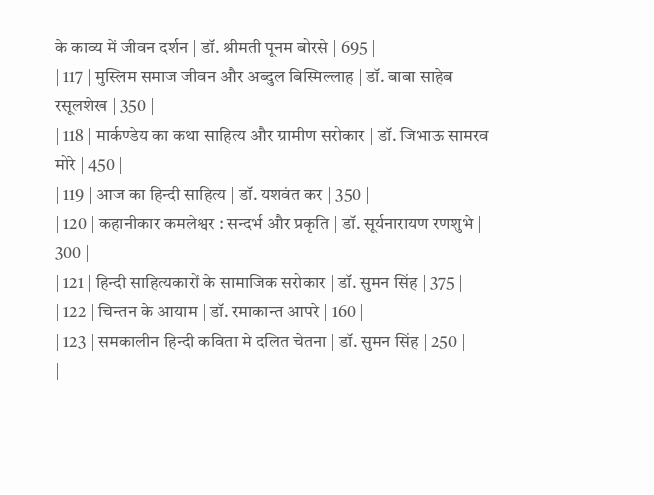के काव्य में जीवन दर्शन | डॉ. श्रीमती पूनम बोरसे | 695 |
| 117 | मुस्लिम समाज जीवन और अब्दुल बिस्मिल्लाह | डॉ. बाबा साहेब रसूलशेख | 350 |
| 118 | मार्कण्डेय का कथा साहित्य और ग्रामीण सरोकार | डॉ. जिभाऊ सामरव मोरे | 450 |
| 119 | आज का हिन्दी साहित्य | डॉ. यशवंत कर | 350 |
| 120 | कहानीकार कमलेश्वर : सन्दर्भ और प्रकृति | डॉ. सूर्यनारायण रणशुभे | 300 |
| 121 | हिन्दी साहित्यकारों के सामाजिक सरोकार | डॉ. सुमन सिंह | 375 |
| 122 | चिन्तन के आयाम | डॉ. रमाकान्त आपरे | 160 |
| 123 | समकालीन हिन्दी कविता मे दलित चेतना | डॉ. सुमन सिंह | 250 |
|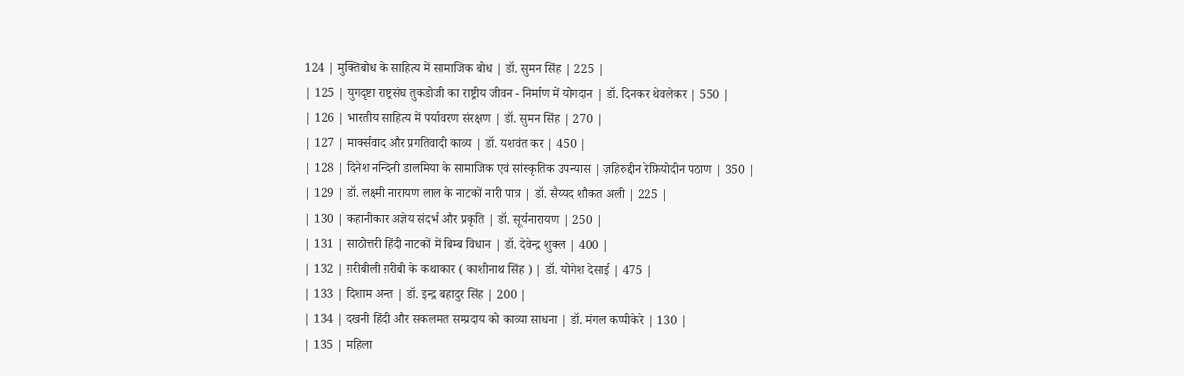124 | मुक्तिबोध के साहित्य में सामाजिक बोध | डॉ. सुमन सिंह | 225 |
| 125 | युगदृष्टा राष्ट्रसंघ तुकडोजी का राष्ट्रीय जीवन - निर्माण में योगदान | डॉ. दिनकर थेवलेकर | 550 |
| 126 | भारतीय साहित्य में पर्यावरण संरक्षण | डॉ. सुमन सिंह | 270 |
| 127 | मार्क्सवाद और प्रगतिवादी काव्य | डॉ. यशवंत कर | 450 |
| 128 | दिनेश नन्दिनी डालमिया के सामाजिक एवं सांस्कृतिक उपन्यास | ज़हिरुद्दीन रेफ़ियोदीन पठाण | 350 |
| 129 | डॉ. लक्ष्मी नारायण लाल के नाटकों नारी पात्र | डॉ. सैय्यद शौकत अली | 225 |
| 130 | कहानीकार अज्ञेय संदर्भ और प्रकृति | डॉ. सूर्यनारायण | 250 |
| 131 | साठोत्तरी हिंदी नाटकों में बिम्ब विधान | डॉ. देवेन्द्र शुक्ल | 400 |
| 132 | ग़रीबीली ग़रीबी के कथाकार ( काशीनाथ सिंह ) | डॉ. योगेश देसाई | 475 |
| 133 | दिशाम अन्त | डॉ. इन्द्र बहादुर सिंह | 200 |
| 134 | दखनी हिंदी और सकलमत सम्प्रदाय को काव्या साधना | डॉ. मंगल कप्पीकेरे | 130 |
| 135 | महिला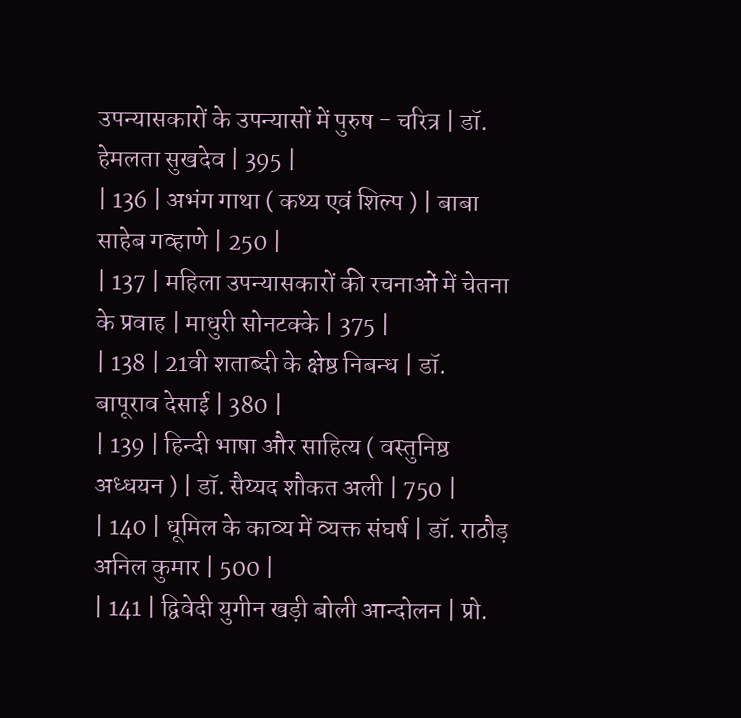उपन्यासकारों के उपन्यासों में पुरुष - चरित्र | डॉ. हेमलता सुखदेव | 395 |
| 136 | अभंग गाथा ( कथ्य एवं शिल्प ) | बाबा साहेब गव्हाणे | 250 |
| 137 | महिला उपन्यासकारों की रचनाओं में चेतना के प्रवाह | माधुरी सोनटक्के | 375 |
| 138 | 21वी शताब्दी के क्षेष्ठ निबन्ध | डॉ. बापूराव देसाई | 380 |
| 139 | हिन्दी भाषा और साहित्य ( वस्तुनिष्ठ अध्धयन ) | डॉ. सैय्यद शौकत अली | 750 |
| 140 | धूमिल के काव्य में व्यक्त संघर्ष | डॉ. राठौड़ अनिल कुमार | 500 |
| 141 | द्विवेदी युगीन खड़ी बोली आन्दोलन | प्रो.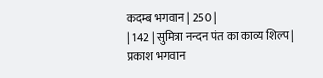कदम्ब भगवान | 250 |
| 142 | सुमित्रा नन्दन पंत का काव्य शिल्प | प्रकाश भगवान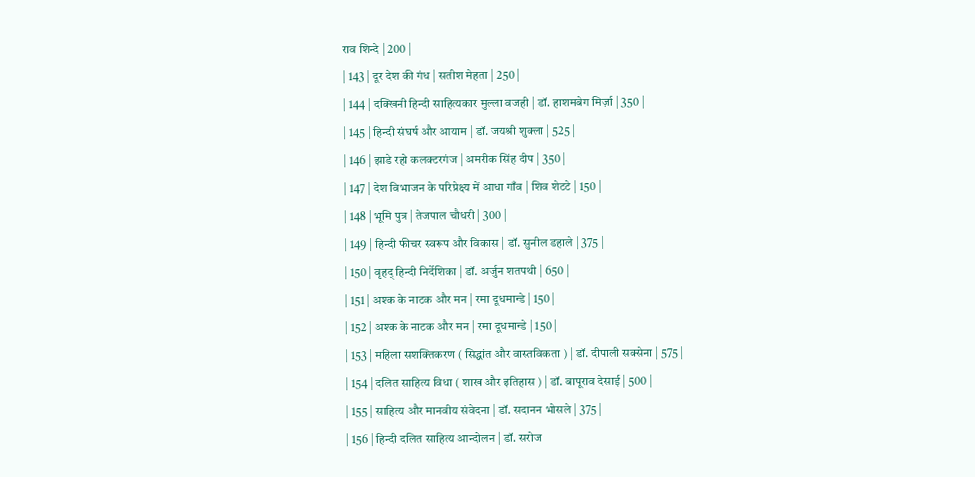राव शिन्दे | 200 |
| 143 | दूर देश की गंध | सतीश मेहता | 250 |
| 144 | दक्खिनी हिन्दी साहित्यकार मुल्ला वजही | डॉ. हाशमबेग मिर्ज़ा | 350 |
| 145 | हिन्दी संघर्ष और आयाम | डॉ. जयश्री शुक्ला | 525 |
| 146 | झाडे रहो कलक्टरगंज | अमरीक सिंह दीप | 350 |
| 147 | देश विभाजन के परिप्रेक्ष्य में आधा गाँव | शिव शेटटे | 150 |
| 148 | भूमि पुत्र | तेजपाल चौधरी | 300 |
| 149 | हिन्दी फीचर स्वरूप और विकास | डॉ. सुनील डहाले | 375 |
| 150 | वृहद् हिन्दी निर्देशिका | डॉ. अर्जुन शतपथी | 650 |
| 151 | अश्क के नाटक और मन | रमा दूधमान्डे | 150 |
| 152 | अश्क के नाटक और मन | रमा दूधमान्डे | 150 |
| 153 | महिला सशक्तिकरण ( सिद्धांत और वास्तविकता ) | डॉ. दीपाली सक्सेना | 575 |
| 154 | दलित साहित्य विधा ( शाख और इतिहास ) | डॉ. बापूराव देसाई | 500 |
| 155 | साहित्य और मानवीय संवेदना | डॉ. सदानन भोसले | 375 |
| 156 | हिन्दी दलित साहित्य आन्दोलन | डॉ. सरोज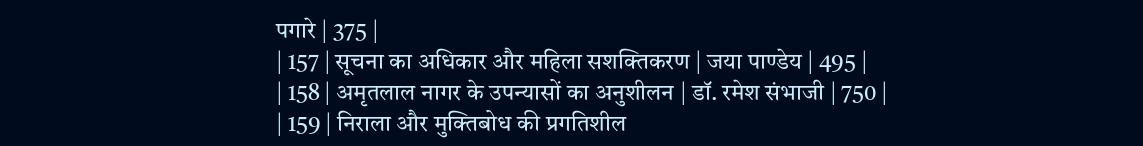पगारे | 375 |
| 157 | सूचना का अधिकार और महिला सशक्तिकरण | जया पाण्डेय | 495 |
| 158 | अमृतलाल नागर के उपन्यासों का अनुशीलन | डॉ. रमेश संभाजी | 750 |
| 159 | निराला और मुक्तिबोध की प्रगतिशील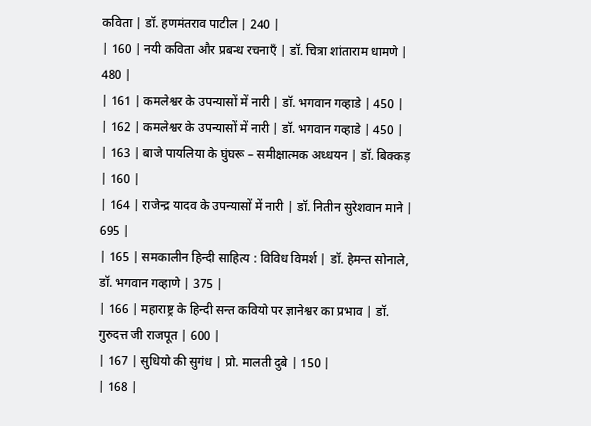कविता | डॉ. हणमंतराव पाटील | 240 |
| 160 | नयी कविता और प्रबन्ध रचनाएँ | डॉ. चित्रा शांताराम धामणे | 480 |
| 161 | कमलेश्वर के उपन्यासों में नारी | डॉ. भगवान गव्हाडे | 450 |
| 162 | कमलेश्वर के उपन्यासों में नारी | डॉ. भगवान गव्हाडे | 450 |
| 163 | बाजे पायलिया के घुंघरू – समीक्षात्मक अध्धयन | डॉ. बिक्कड़ | 160 |
| 164 | राजेन्द्र यादव के उपन्यासों में नारी | डॉ. नितीन सुरेशवान माने | 695 |
| 165 | समकालीन हिन्दी साहित्य : विविध विमर्श | डॉ. हेमन्त सोनाले, डॉ. भगवान गव्हाणे | 375 |
| 166 | महाराष्ट्र के हिन्दी सन्त कवियो पर ज्ञानेश्वर का प्रभाव | डॉ. गुरुदत्त जी राजपूत | 600 |
| 167 | सुधियो की सुगंध | प्रो. मालती दुबे | 150 |
| 168 |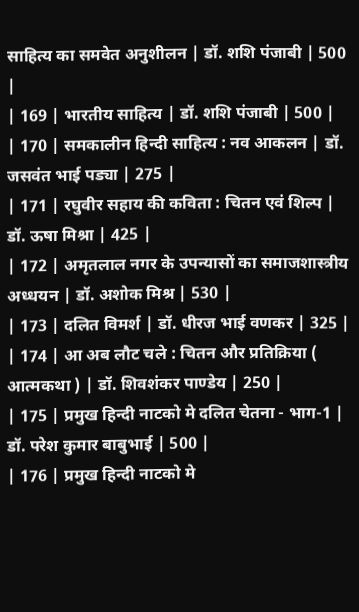साहित्य का समवेत अनुशीलन | डॉ. शशि पंजाबी | 500 |
| 169 | भारतीय साहित्य | डॉ. शशि पंजाबी | 500 |
| 170 | समकालीन हिन्दी साहित्य : नव आकलन | डॉ. जसवंत भाई पड्या | 275 |
| 171 | रघुवीर सहाय की कविता : चितन एवं शिल्प | डॉ. ऊषा मिश्रा | 425 |
| 172 | अमृतलाल नगर के उपन्यासों का समाजशास्त्रीय अध्धयन | डॉ. अशोक मिश्र | 530 |
| 173 | दलित विमर्श | डॉ. धीरज भाई वणकर | 325 |
| 174 | आ अब लौट चले : चितन और प्रतिक्रिया ( आत्मकथा ) | डॉ. शिवशंकर पाण्डेय | 250 |
| 175 | प्रमुख हिन्दी नाटको मे दलित चेतना - भाग-1 | डॉ. परेश कुमार बाबुभाई | 500 |
| 176 | प्रमुख हिन्दी नाटको मे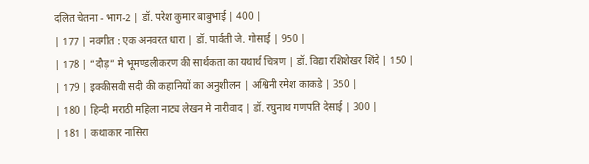दलित चेतना - भाग-2 | डॉ. परेश कुमार बाबुभाई | 400 |
| 177 | नवगीत : एक अनवरत धारा | डॉ. पार्वती जे. गोसाई | 950 |
| 178 | “दौड़” मे भूमण्डलीकरण की सार्थकता का यथार्थ चित्रण | डॉ. विद्या रशिशेखर शिंदे | 150 |
| 179 | इक्कीसवी सदी की कहानियों का अनुशीलन | अश्विनी रमेश काकडे | 350 |
| 180 | हिन्दी मराठी महिला नाट्य लेखन मे नारीवाद | डॉ. रघुनाथ गणपति देसाई | 300 |
| 181 | कथाकार नासिरा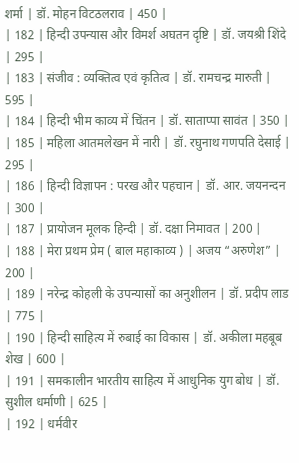शर्मा | डॉ. मोहन विटठलराव | 450 |
| 182 | हिन्दी उपन्यास और विमर्श अघतन दृष्टि | डॉ. जयश्री शिंदे | 295 |
| 183 | संजीव : व्यक्तित्व एवं कृतित्व | डॉ. रामचन्द्र मारुती | 595 |
| 184 | हिन्दी भीम काव्य में चिंतन | डॉ. साताप्पा सावंत | 350 |
| 185 | महिला आतमलेखन में नारी | डॉ. रघुनाथ गणपति देसाई | 295 |
| 186 | हिन्दी विज्ञापन : परख और पहचान | डॉ. आर. जयनन्दन | 300 |
| 187 | प्रायोजन मूलक हिन्दी | डॉ. दक्षा निमावत | 200 |
| 188 | मेरा प्रथम प्रेम ( बाल महाकाव्य ) | अजय “अरुणेश” | 200 |
| 189 | नरेन्द्र कोहली के उपन्यासों का अनुशीलन | डॉ. प्रदीप लाड | 775 |
| 190 | हिन्दी साहित्य में रुबाई का विकास | डॉ. अकीला महबूब शेख | 600 |
| 191 | समकालीन भारतीय साहित्य में आधुनिक युग बोध | डॉ. सुशील धर्माणी | 625 |
| 192 | धर्मवीर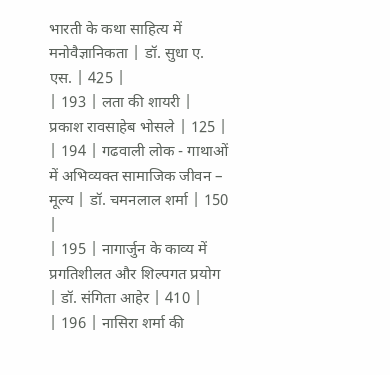भारती के कथा साहित्य में मनोवैज्ञानिकता | डॉ. सुधा ए. एस. | 425 |
| 193 | लता की शायरी | प्रकाश रावसाहेब भोसले | 125 |
| 194 | गढवाली लोक - गाथाओं में अभिव्यक्त सामाजिक जीवन – मूल्य | डॉ. चमनलाल शर्मा | 150 |
| 195 | नागार्जुन के काव्य में प्रगतिशीलत और शिल्पगत प्रयोग | डॉ. संगिता आहेर | 410 |
| 196 | नासिरा शर्मा की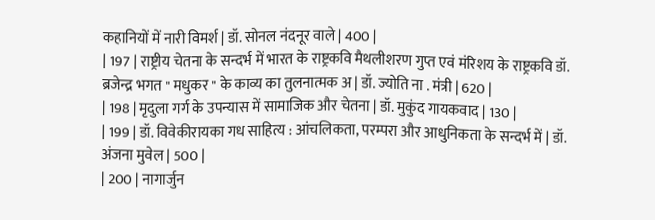कहानियों में नारी विमर्श | डॉ. सोनल नंदनूर वाले | 400 |
| 197 | राष्ट्रीय चेतना के सन्दर्भ में भारत के राष्ट्रकवि मैथलीशरण गुप्त एवं मंरिशय के राष्ट्रकवि डॉ. ब्रजेन्द्र भगत " मधुकर " के काव्य का तुलनात्मक अ | डॉ. ज्योति ना . मंत्री | 620 |
| 198 | मृदुला गर्ग के उपन्यास में सामाजिक और चेतना | डॉ. मुकुंद गायकवाद | 130 |
| 199 | डॉ. विवेकीरायका गध साहित्य : आंचलिकता, परम्परा और आधुनिकता के सन्दर्भ में | डॉ. अंजना मुवेल | 500 |
| 200 | नागार्जुन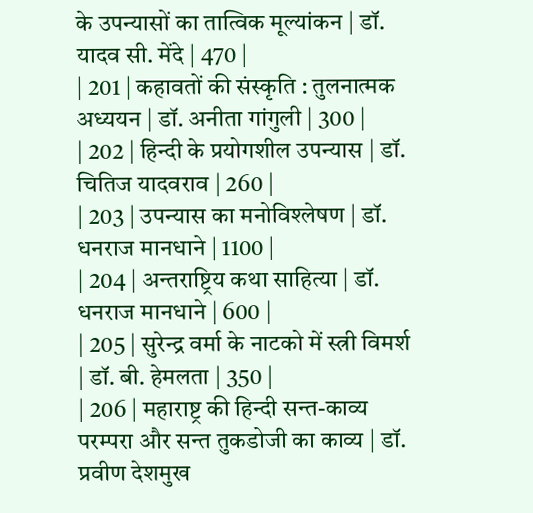के उपन्यासों का तात्विक मूल्यांकन | डॉ. यादव सी. मेंदे | 470 |
| 201 | कहावतों की संस्कृति : तुलनात्मक अध्ययन | डॉ. अनीता गांगुली | 300 |
| 202 | हिन्दी के प्रयोगशील उपन्यास | डॉ. चितिज यादवराव | 260 |
| 203 | उपन्यास का मनोविश्लेषण | डॉ. धनराज मानधाने | 1100 |
| 204 | अन्तराष्ट्रिय कथा साहित्या | डॉ. धनराज मानधाने | 600 |
| 205 | सुरेन्द्र वर्मा के नाटको में स्त्री विमर्श | डॉ. बी. हेमलता | 350 |
| 206 | महाराष्ट्र की हिन्दी सन्त-काव्य परम्परा और सन्त तुकडोजी का काव्य | डॉ. प्रवीण देशमुख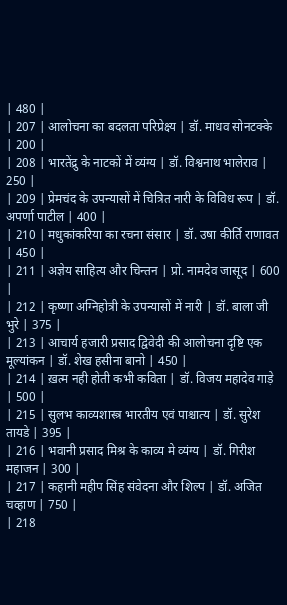| 480 |
| 207 | आलोचना का बदलता परिप्रेक्ष्य | डॉ. माधव सोनटक्के | 200 |
| 208 | भारतेंद्रु के नाटकों में व्यंग्य | डॉ. विश्वनाथ भालेराव | 250 |
| 209 | प्रेमचंद के उपन्यासों में चित्रित नारी के विविध रूप | डॉ. अपर्णा पाटील | 400 |
| 210 | मधुकांकरिया का रचना संसार | डॉ. उषा कीर्ति राणावत | 450 |
| 211 | अज्ञेय साहित्य और चिन्तन | प्रो. नामदेव जासूद | 600 |
| 212 | कृष्णा अग्निहोत्री के उपन्यासों में नारी | डॉ. बाला जी भुरे | 375 |
| 213 | आचार्य हजारी प्रसाद द्विवेदी की आलोचना दृष्टि एक मूल्यांकन | डॉ. शेख हसीना बानो | 450 |
| 214 | ख़त्म नही होती कभी कविता | डॉ. विजय महादेव गाड़े | 500 |
| 215 | सुलभ काव्यशास्त्र भारतीय एवं पाश्चात्य | डॉ. सुरेश तायडे | 395 |
| 216 | भवानी प्रसाद मिश्र के काव्य मे व्यंग्य | डॉ. गिरीश महाजन | 300 |
| 217 | कहानी महीप सिंह संवेदना और शिल्प | डॉ. अजित चव्हाण | 750 |
| 218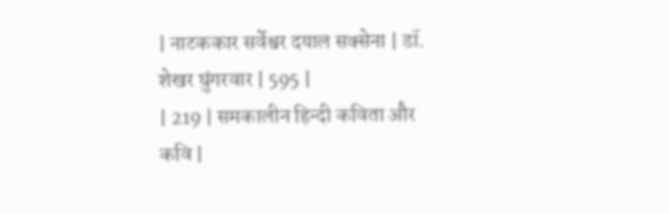| नाटककार सर्वेश्वर दयाल सक्सेना | डॉ. शेखर घुंगरवार | 595 |
| 219 | समकालीन हिन्दी कविता और कवि |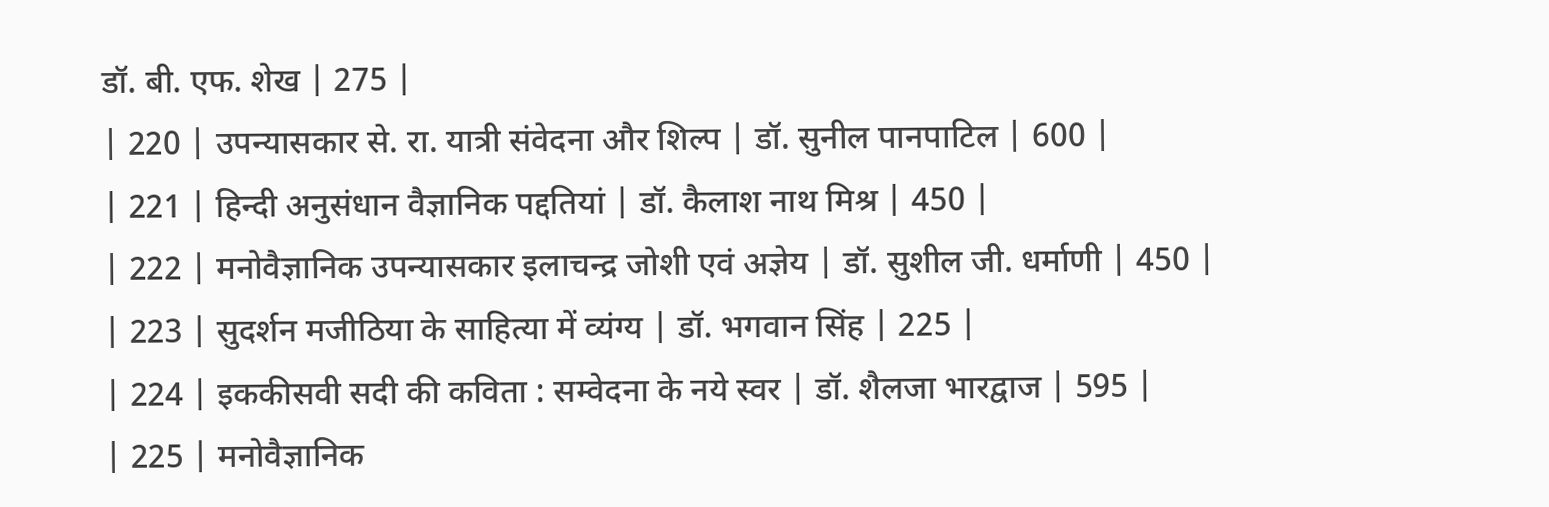डॉ. बी. एफ. शेख | 275 |
| 220 | उपन्यासकार से. रा. यात्री संवेदना और शिल्प | डॉ. सुनील पानपाटिल | 600 |
| 221 | हिन्दी अनुसंधान वैज्ञानिक पद्दतियां | डॉ. कैलाश नाथ मिश्र | 450 |
| 222 | मनोवैज्ञानिक उपन्यासकार इलाचन्द्र जोशी एवं अज्ञेय | डॉ. सुशील जी. धर्माणी | 450 |
| 223 | सुदर्शन मजीठिया के साहित्या में व्यंग्य | डॉ. भगवान सिंह | 225 |
| 224 | इककीसवी सदी की कविता : सम्वेदना के नये स्वर | डॉ. शैलजा भारद्वाज | 595 |
| 225 | मनोवैज्ञानिक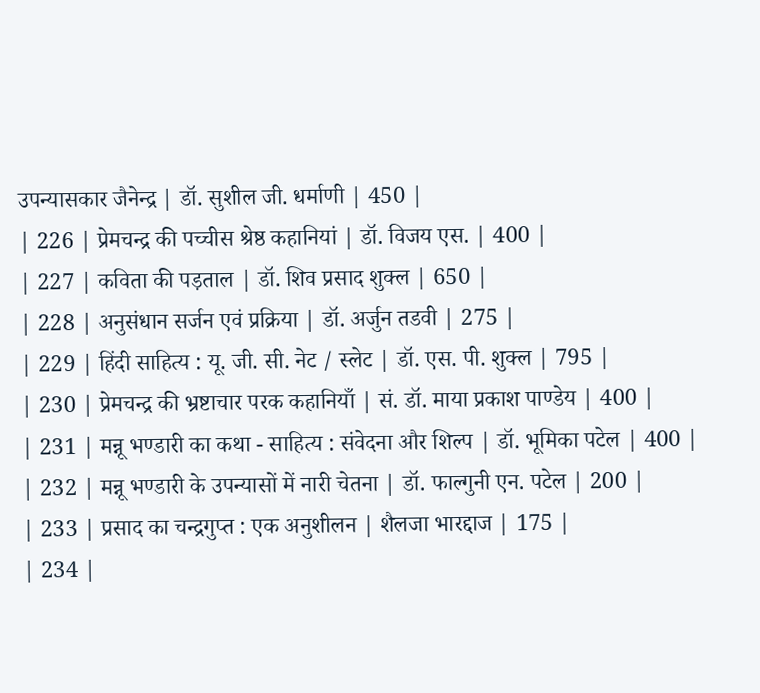उपन्यासकार जैनेन्द्र | डॉ. सुशील जी. धर्माणी | 450 |
| 226 | प्रेमचन्द्र की पच्चीस श्रेष्ठ कहानियां | डॉ. विजय एस. | 400 |
| 227 | कविता की पड़ताल | डॉ. शिव प्रसाद शुक्ल | 650 |
| 228 | अनुसंधान सर्जन एवं प्रक्रिया | डॉ. अर्जुन तडवी | 275 |
| 229 | हिंदी साहित्य : यू. जी. सी. नेट / स्लेट | डॉ. एस. पी. शुक्ल | 795 |
| 230 | प्रेमचन्द्र की भ्रष्टाचार परक कहानियाँ | सं. डॉ. माया प्रकाश पाण्डेय | 400 |
| 231 | मन्नू भण्डारी का कथा - साहित्य : संवेदना और शिल्प | डॉ. भूमिका पटेल | 400 |
| 232 | मन्नू भण्डारी के उपन्यासों में नारी चेतना | डॉ. फाल्गुनी एन. पटेल | 200 |
| 233 | प्रसाद का चन्द्रगुप्त : एक अनुशीलन | शैलजा भारद्दाज | 175 |
| 234 |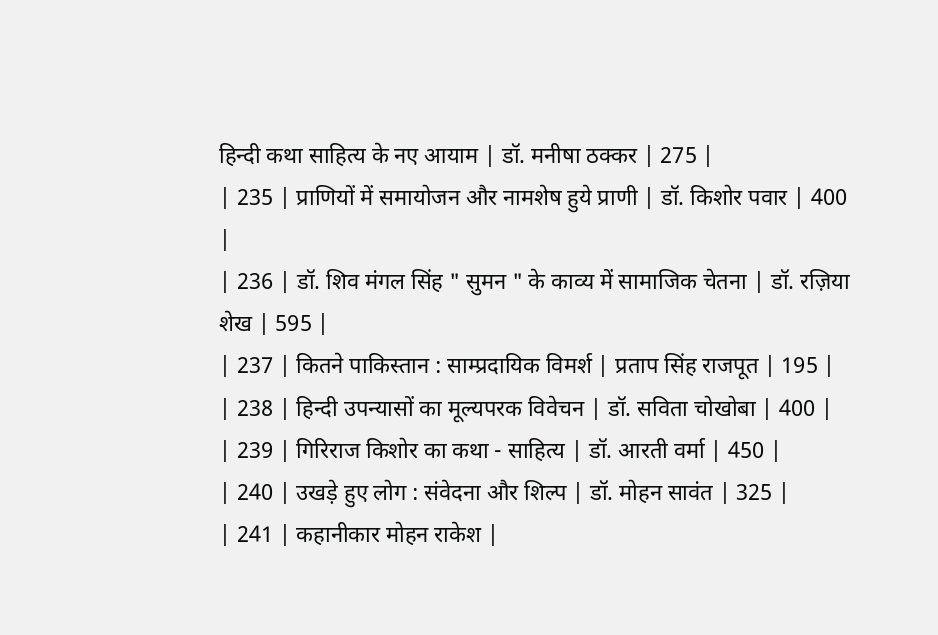हिन्दी कथा साहित्य के नए आयाम | डॉ. मनीषा ठक्कर | 275 |
| 235 | प्राणियों में समायोजन और नामशेष हुये प्राणी | डॉ. किशोर पवार | 400 |
| 236 | डॉ. शिव मंगल सिंह " सुमन " के काव्य में सामाजिक चेतना | डॉ. रज़िया शेख | 595 |
| 237 | कितने पाकिस्तान : साम्प्रदायिक विमर्श | प्रताप सिंह राजपूत | 195 |
| 238 | हिन्दी उपन्यासों का मूल्यपरक विवेचन | डॉ. सविता चोखोबा | 400 |
| 239 | गिरिराज किशोर का कथा - साहित्य | डॉ. आरती वर्मा | 450 |
| 240 | उखड़े हुए लोग : संवेदना और शिल्प | डॉ. मोहन सावंत | 325 |
| 241 | कहानीकार मोहन राकेश |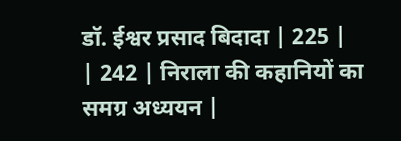डॉ. ईश्वर प्रसाद बिदादा | 225 |
| 242 | निराला की कहानियों का समग्र अध्ययन |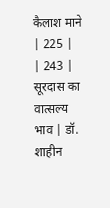कैलाश माने | 225 |
| 243 | सूरदास का वात्सल्य भाव | डॉ. शाहीन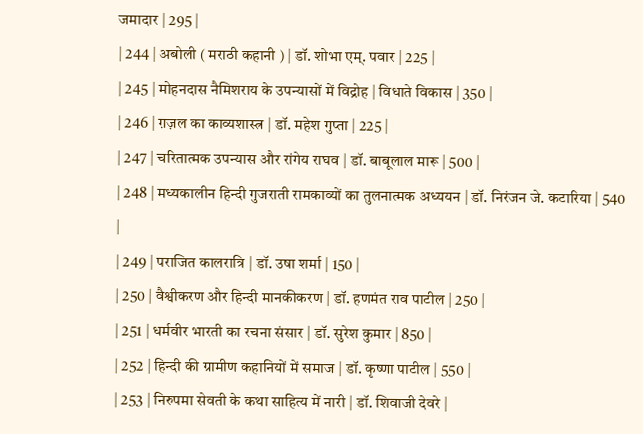जमादार | 295 |
| 244 | अबोली ( मराठी कहानी ) | डॉ. शोभा एम्. पवार | 225 |
| 245 | मोहनदास नैमिशराय के उपन्यासों में विद्रोह | विधाते विकास | 350 |
| 246 | ग़ज़ल का काव्यशास्त्र | डॉ. महेश गुप्ता | 225 |
| 247 | चरितात्मक उपन्यास और रांगेय राघव | डॉ. बाबूलाल मारू | 500 |
| 248 | मध्यकालीन हिन्दी गुजराती रामकाव्यों का तुलनात्मक अध्ययन | डॉ. निरंजन जे. कटारिया | 540 |
| 249 | पराजित कालरात्रि | डॉ. उषा शर्मा | 150 |
| 250 | वैश्वीकरण और हिन्दी मानकीकरण | डॉ. हणमंत राव पाटील | 250 |
| 251 | धर्मवीर भारती का रचना संसार | डॉ. सुरेश कुमार | 850 |
| 252 | हिन्दी की ग्रामीण कहानियों में समाज | डॉ. कृष्णा पाटील | 550 |
| 253 | निरुपमा सेवती के कथा साहित्य में नारी | डॉ. शिवाजी देवरे |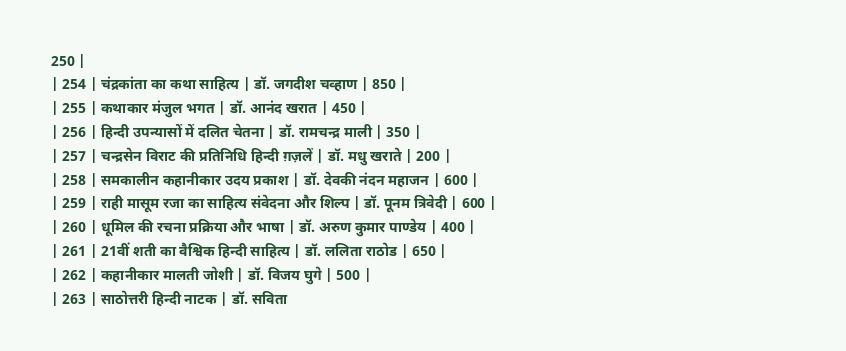250 |
| 254 | चंद्रकांता का कथा साहित्य | डॉ. जगदीश चव्हाण | 850 |
| 255 | कथाकार मंजुल भगत | डॉ. आनंद खरात | 450 |
| 256 | हिन्दी उपन्यासों में दलित चेतना | डॉ. रामचन्द्र माली | 350 |
| 257 | चन्द्रसेन विराट की प्रतिनिधि हिन्दी ग़ज़लें | डॉ. मधु खराते | 200 |
| 258 | समकालीन कहानीकार उदय प्रकाश | डॉ. देवकी नंदन महाजन | 600 |
| 259 | राही मासूम रजा का साहित्य संवेदना और शिल्प | डॉ. पूनम त्रिवेदी | 600 |
| 260 | धूमिल की रचना प्रक्रिया और भाषा | डॉ. अरुण कुमार पाण्डेय | 400 |
| 261 | 21वीं शती का वैश्विक हिन्दी साहित्य | डॉ. ललिता राठोड | 650 |
| 262 | कहानीकार मालती जोशी | डॉ. विजय घुगे | 500 |
| 263 | साठोत्तरी हिन्दी नाटक | डॉ. सविता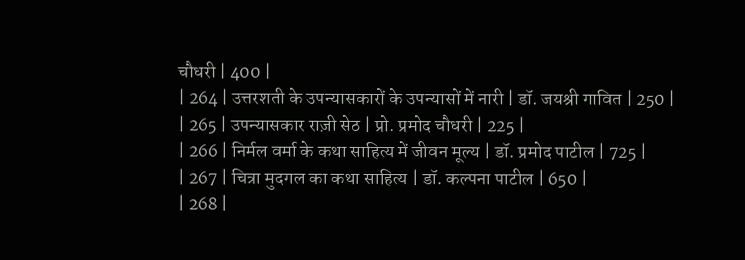चौधरी | 400 |
| 264 | उत्तरशती के उपन्यासकारों के उपन्यासों में नारी | डॉ. जयश्री गावित | 250 |
| 265 | उपन्यासकार राज़ी सेठ | प्रो. प्रमोद चौधरी | 225 |
| 266 | निर्मल वर्मा के कथा साहित्य में जीवन मूल्य | डॉ. प्रमोद पाटील | 725 |
| 267 | चित्रा मुदगल का कथा साहित्य | डॉ. कल्पना पाटील | 650 |
| 268 |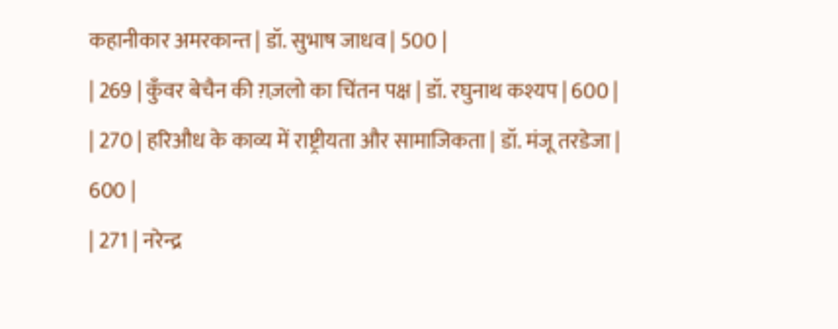कहानीकार अमरकान्त | डॉ. सुभाष जाधव | 500 |
| 269 | कुँवर बेचैन की ग़ज़लो का चिंतन पक्ष | डॉ. रघुनाथ कश्यप | 600 |
| 270 | हरिऔध के काव्य में राष्ट्रीयता और सामाजिकता | डॉ. मंजू तरडेजा | 600 |
| 271 | नरेन्द्र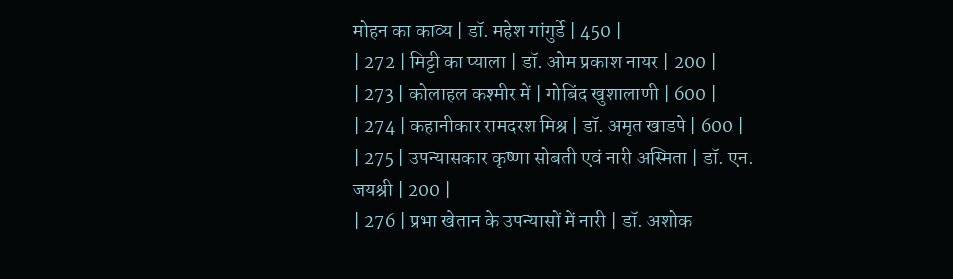मोहन का काव्य | डॉ. महेश गांगुर्डे | 450 |
| 272 | मिट्टी का प्याला | डॉ. ओम प्रकाश नायर | 200 |
| 273 | कोलाहल कश्मीर में | गोबिंद खुशालाणी | 600 |
| 274 | कहानीकार रामदरश मिश्र | डॉ. अमृत खाडपे | 600 |
| 275 | उपन्यासकार कृष्णा सोबती एवं नारी अस्मिता | डॉ. एन. जयश्री | 200 |
| 276 | प्रभा खेतान के उपन्यासों में नारी | डॉ. अशोक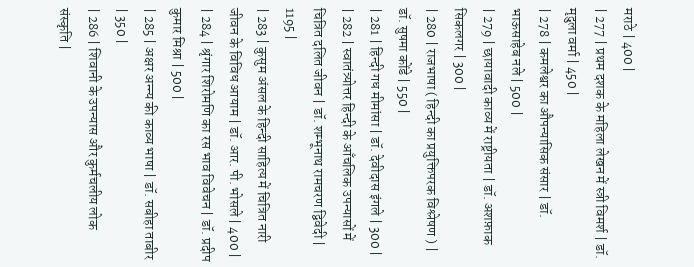मराठे | 400 |
| 277 | प्रथम दशक के महिला लेखन में स्त्री विमर्श | डॉ. मृदुला वर्मा | 450 |
| 278 | कमलेश्वर का औपन्यासिक संसार | डॉ. भाऊसाहेब नले | 500 |
| 279 | छायावादी काव्य में राष्ट्रीयता | डॉ. अशफ़ाक सिकलगर | 300 |
| 280 | राजभाषा ( हिन्दी का प्रयुक्तिपरक विश्लेषण ) | डॉ. सुषमा कोंडे | 550 |
| 281 | हिन्दी गध मीमांसा | डॉ. देवीदास इंगले | 300 |
| 282 | स्वातंत्र्योत्तर हिन्दी के आँचलिक उपन्यासों में चित्रित दलित जीवन | डॉ. शम्भूनाथ रामचरण द्विवेदी | 1195 |
| 283 | कुसुम अंसल के हिन्दी साहित्य में चित्रित नारी जीवन के विविध आयाम | डॉ. आर. पी. भोसले | 400 |
| 284 | श्रृंगार शिरोमणि का रस भाव विवेचन | डॉ. प्रदीप कुमार मिश्रा | 500 |
| 285 | अक्षर अन्न्य की काव्य भाषा | डॉ. सबीहा ताबीर | 350 |
| 286 | शिवानी के उपन्यास और कुर्मचलीय लोक संस्कृति |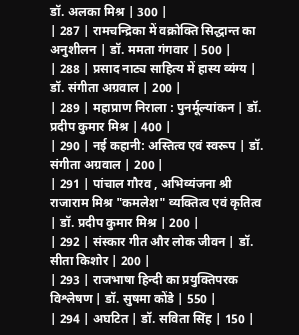डॉ. अलका मिश्र | 300 |
| 287 | रामचन्द्रिका में वक्रोक्ति सिद्धान्त का अनुशीलन | डॉ. ममता गंगवार | 500 |
| 288 | प्रसाद नाट्य साहित्य में हास्य व्यंग्य | डॉ. संगीता अग्रवाल | 200 |
| 289 | महाप्राण निराला : पुनर्मूल्यांकन | डॉ. प्रदीप कुमार मिश्र | 400 |
| 290 | नई कहानी: अस्तित्व एवं स्वरूप | डॉ. संगीता अग्रवाल | 200 |
| 291 | पांचाल गौरव , अभिव्यंजना श्री राजाराम मिश्र "कमलेश" व्यक्तित्व एवं कृतित्व | डॉ. प्रदीप कुमार मिश्र | 200 |
| 292 | संस्कार गीत और लोक जीवन | डॉ. सीता किशोर | 200 |
| 293 | राजभाषा हिन्दी का प्रयुक्तिपरक विश्लेषण | डॉ. सुषमा कोंडे | 550 |
| 294 | अघटित | डॉ. सविता सिंह | 150 |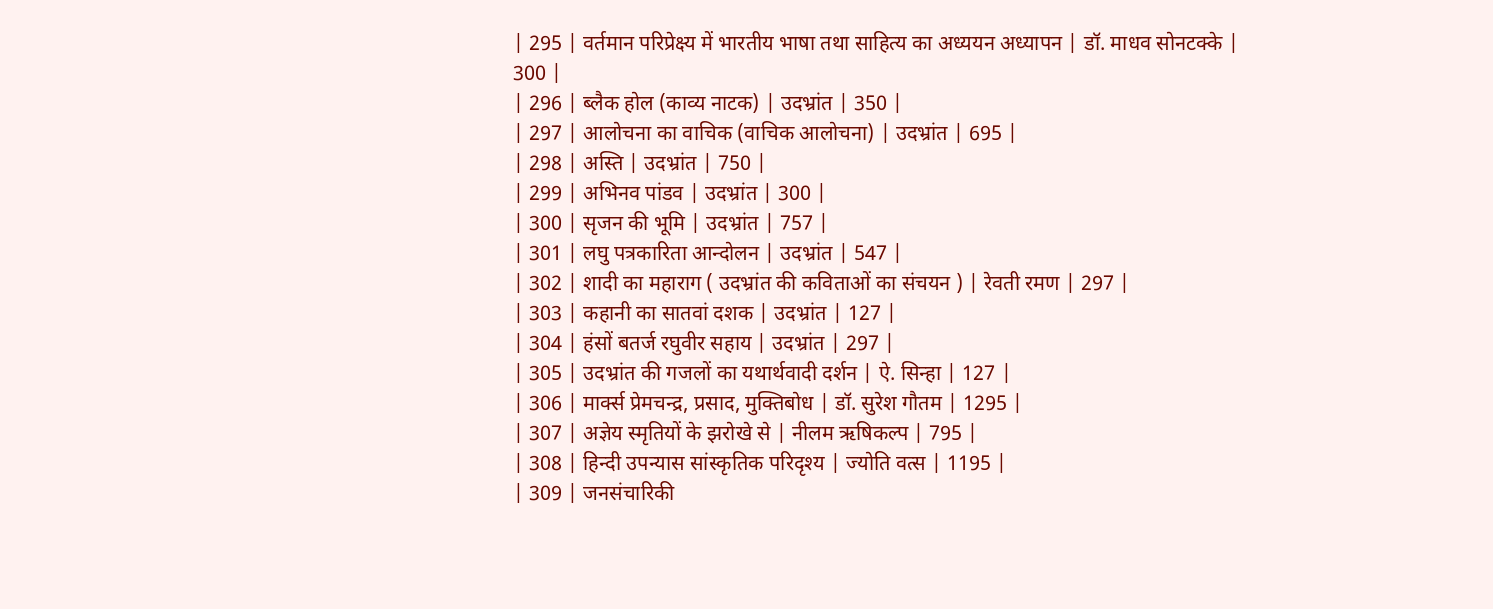| 295 | वर्तमान परिप्रेक्ष्य में भारतीय भाषा तथा साहित्य का अध्ययन अध्यापन | डॉ. माधव सोनटक्के | 300 |
| 296 | ब्लैक होल (काव्य नाटक) | उदभ्रांत | 350 |
| 297 | आलोचना का वाचिक (वाचिक आलोचना) | उदभ्रांत | 695 |
| 298 | अस्ति | उदभ्रांत | 750 |
| 299 | अभिनव पांडव | उदभ्रांत | 300 |
| 300 | सृजन की भूमि | उदभ्रांत | 757 |
| 301 | लघु पत्रकारिता आन्दोलन | उदभ्रांत | 547 |
| 302 | शादी का महाराग ( उदभ्रांत की कविताओं का संचयन ) | रेवती रमण | 297 |
| 303 | कहानी का सातवां दशक | उदभ्रांत | 127 |
| 304 | हंसों बतर्ज रघुवीर सहाय | उदभ्रांत | 297 |
| 305 | उदभ्रांत की गजलों का यथार्थवादी दर्शन | ऐ. सिन्हा | 127 |
| 306 | मार्क्स प्रेमचन्द्र, प्रसाद, मुक्तिबोध | डॉ. सुरेश गौतम | 1295 |
| 307 | अज्ञेय स्मृतियों के झरोखे से | नीलम ऋषिकल्प | 795 |
| 308 | हिन्दी उपन्यास सांस्कृतिक परिदृश्य | ज्योति वत्स | 1195 |
| 309 | जनसंचारिकी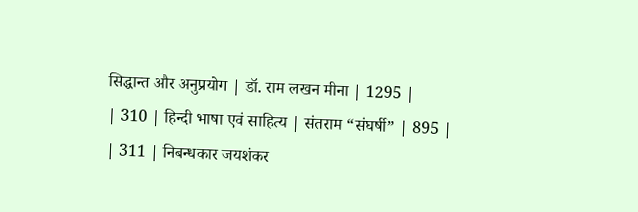सिद्धान्त और अनुप्रयोग | डॉ. राम लखन मीना | 1295 |
| 310 | हिन्दी भाषा एवं साहित्य | संतराम “संघर्षी” | 895 |
| 311 | निबन्धकार जयशंकर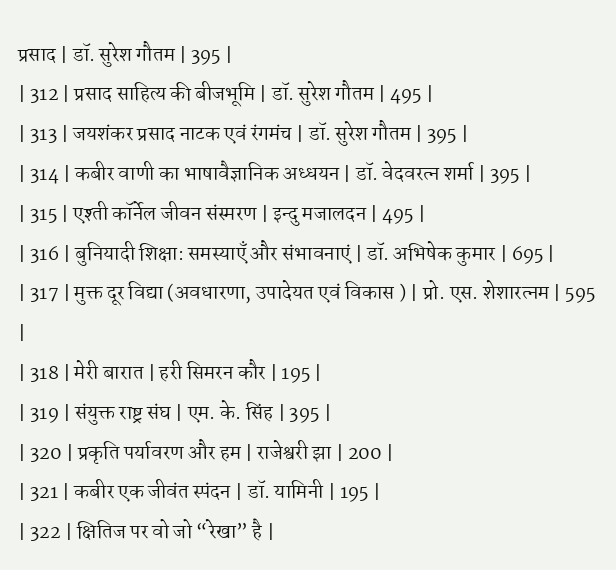प्रसाद | डॉ. सुरेश गौतम | 395 |
| 312 | प्रसाद साहित्य की बीजभूमि | डॉ. सुरेश गौतम | 495 |
| 313 | जयशंकर प्रसाद नाटक एवं रंगमंच | डॉ. सुरेश गौतम | 395 |
| 314 | कबीर वाणी का भाषावैज्ञानिक अध्धयन | डॉ. वेदवरत्न शर्मा | 395 |
| 315 | एश्ती कॉर्नेल जीवन संस्मरण | इन्दु मजालदन | 495 |
| 316 | बुनियादी शिक्षा: समस्याएँ और संभावनाएं | डॉ. अभिषेक कुमार | 695 |
| 317 | मुक्त दूर विद्या (अवधारणा, उपादेयत एवं विकास ) | प्रो. एस. शेशारत्नम | 595 |
| 318 | मेरी बारात | हरी सिमरन कौर | 195 |
| 319 | संयुक्त राष्ट्र संघ | एम. के. सिंह | 395 |
| 320 | प्रकृति पर्यावरण और हम | राजेश्वरी झा | 200 |
| 321 | कबीर एक जीवंत स्पंदन | डॉ. यामिनी | 195 |
| 322 | क्षितिज पर वो जो “रेखा” है |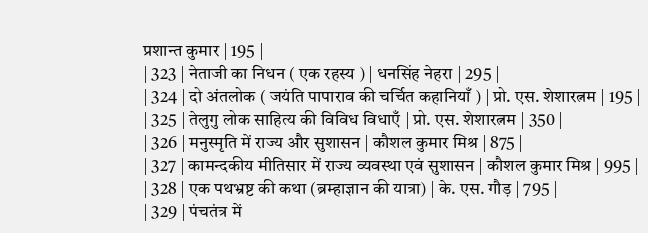प्रशान्त कुमार | 195 |
| 323 | नेताजी का निधन ( एक रहस्य ) | धनसिंह नेहरा | 295 |
| 324 | दो अंतलोक ( जयंति पापाराव की चर्चित कहानियाँ ) | प्रो. एस. शेशारत्नम | 195 |
| 325 | तेलुगु लोक साहित्य की विविध विधाएँ | प्रो. एस. शेशारत्नम | 350 |
| 326 | मनुस्मृति में राज्य और सुशासन | कौशल कुमार मिश्र | 875 |
| 327 | कामन्दकीय मीतिसार में राज्य व्यवस्था एवं सुशासन | कौशल कुमार मिश्र | 995 |
| 328 | एक पथभ्रष्ट की कथा (ब्रम्हाज्ञान की यात्रा) | के. एस. गौड़ | 795 |
| 329 | पंचतंत्र में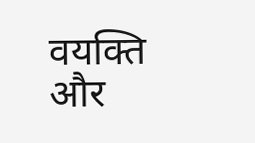वयक्ति और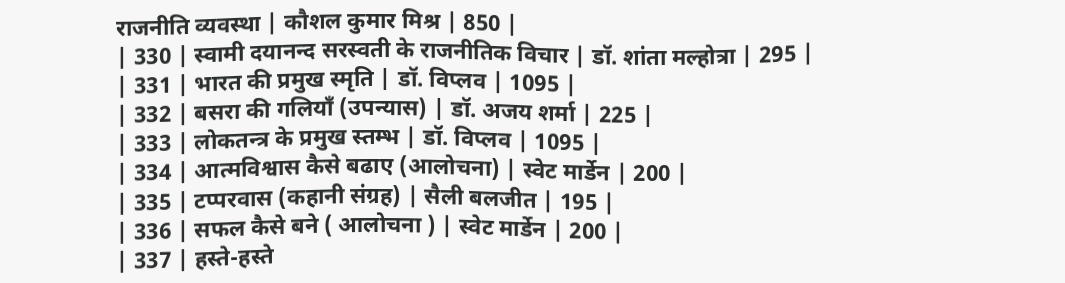राजनीति व्यवस्था | कौशल कुमार मिश्र | 850 |
| 330 | स्वामी दयानन्द सरस्वती के राजनीतिक विचार | डॉ. शांता मल्होत्रा | 295 |
| 331 | भारत की प्रमुख स्मृति | डॉ. विप्लव | 1095 |
| 332 | बसरा की गलियाँ (उपन्यास) | डॉ. अजय शर्मा | 225 |
| 333 | लोकतन्त्र के प्रमुख स्तम्भ | डॉ. विप्लव | 1095 |
| 334 | आत्मविश्वास कैसे बढाए (आलोचना) | स्वेट मार्डेन | 200 |
| 335 | टप्परवास (कहानी संग्रह) | सैली बलजीत | 195 |
| 336 | सफल कैसे बने ( आलोचना ) | स्वेट मार्डेन | 200 |
| 337 | हस्ते-हस्ते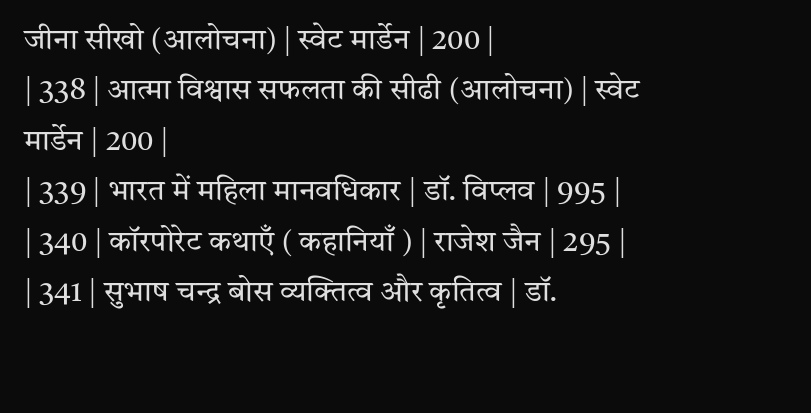जीना सीखो (आलोचना) | स्वेट मार्डेन | 200 |
| 338 | आत्मा विश्वास सफलता की सीढी (आलोचना) | स्वेट मार्डेन | 200 |
| 339 | भारत में महिला मानवधिकार | डॉ. विप्लव | 995 |
| 340 | कॉरपोरेट कथाएँ ( कहानियाँ ) | राजेश जैन | 295 |
| 341 | सुभाष चन्द्र बोस व्यक्तित्व और कृतित्व | डॉ.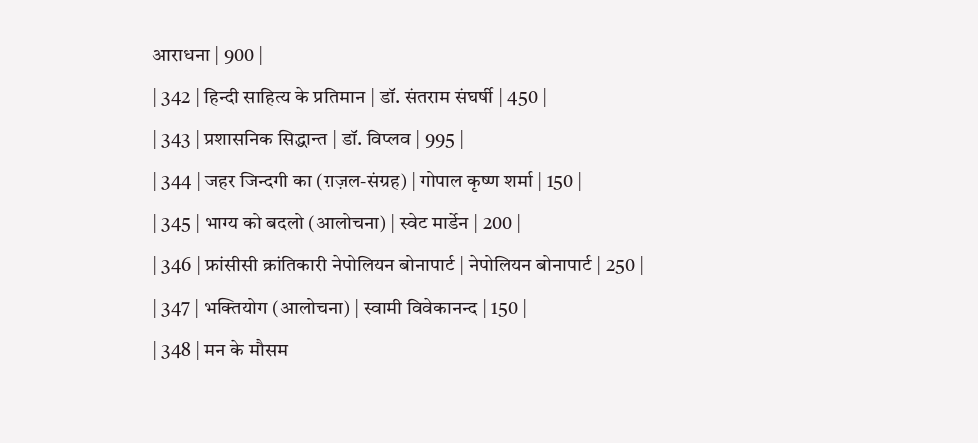आराधना | 900 |
| 342 | हिन्दी साहित्य के प्रतिमान | डॉ. संतराम संघर्षी | 450 |
| 343 | प्रशासनिक सिद्धान्त | डॉ. विप्लव | 995 |
| 344 | जहर जिन्दगी का (ग़ज़ल-संग्रह) | गोपाल कृष्ण शर्मा | 150 |
| 345 | भाग्य को बदलो (आलोचना) | स्वेट मार्डेन | 200 |
| 346 | फ्रांसीसी क्रांतिकारी नेपोलियन बोनापार्ट | नेपोलियन बोनापार्ट | 250 |
| 347 | भक्तियोग (आलोचना) | स्वामी विवेकानन्द | 150 |
| 348 | मन के मौसम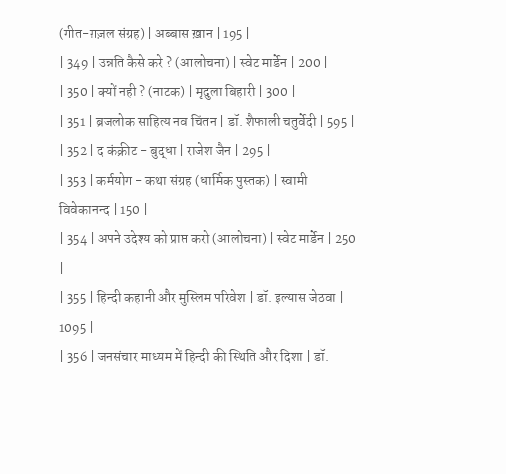(गीत-ग़ज़ल संग्रह) | अब्बास ख़ान | 195 |
| 349 | उन्नति कैसे करे ? (आलोचना) | स्वेट मार्डेन | 200 |
| 350 | क्यों नही ? (नाटक) | मृदुला बिहारी | 300 |
| 351 | ब्रजलोक साहित्य नव चिंतन | डॉ. शैफाली चतुर्वेदी | 595 |
| 352 | द कंक्रीट - बुद्धा | राजेश जैन | 295 |
| 353 | कर्मयोग - कथा संग्रह (धार्मिक पुस्तक) | स्वामी विवेकानन्द | 150 |
| 354 | अपने उदेश्य को प्राप्त करो (आलोचना) | स्वेट मार्डेन | 250 |
| 355 | हिन्दी कहानी और मुस्लिम परिवेश | डॉ. इल्यास जेठवा | 1095 |
| 356 | जनसंचार माध्यम में हिन्दी की स्थिति और दिशा | डॉ.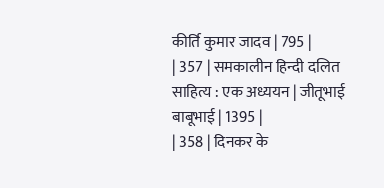कीर्ति कुमार जादव | 795 |
| 357 | समकालीन हिन्दी दलित साहित्य : एक अध्ययन | जीतूभाई बाबूभाई | 1395 |
| 358 | दिनकर के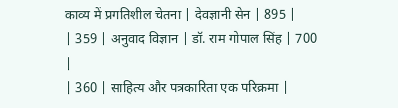काव्य में प्रगतिशील चेतना | देवज्ञानी सेन | 895 |
| 359 | अनुवाद विज्ञान | डॉ. राम गोपाल सिंह | 700 |
| 360 | साहित्य और पत्रकारिता एक परिक्रमा |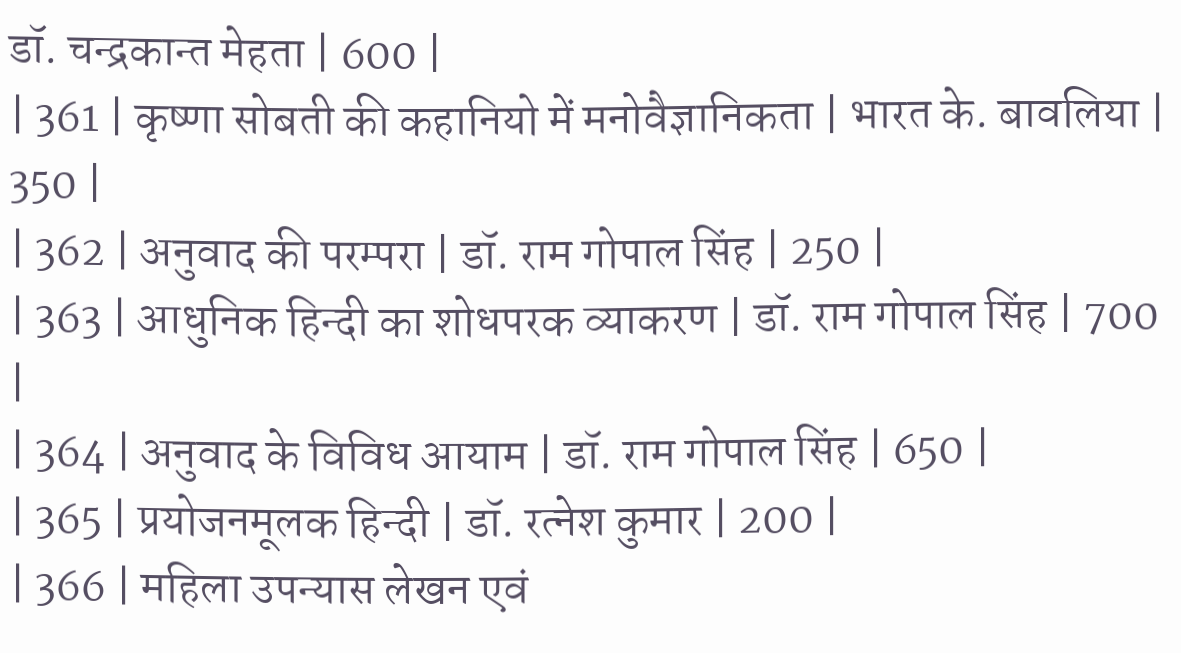डॉ. चन्द्रकान्त मेहता | 600 |
| 361 | कृष्णा सोबती की कहानियो में मनोवैज्ञानिकता | भारत के. बावलिया | 350 |
| 362 | अनुवाद की परम्परा | डॉ. राम गोपाल सिंह | 250 |
| 363 | आधुनिक हिन्दी का शोधपरक व्याकरण | डॉ. राम गोपाल सिंह | 700 |
| 364 | अनुवाद के विविध आयाम | डॉ. राम गोपाल सिंह | 650 |
| 365 | प्रयोजनमूलक हिन्दी | डॉ. रत्नेश कुमार | 200 |
| 366 | महिला उपन्यास लेखन एवं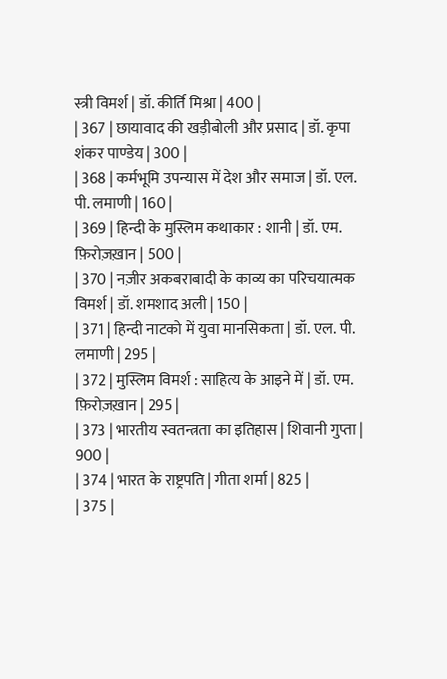स्त्री विमर्श | डॉ. कीर्ति मिश्रा | 400 |
| 367 | छायावाद की खड़ीबोली और प्रसाद | डॉ. कृपा शंकर पाण्डेय | 300 |
| 368 | कर्मभूमि उपन्यास में देश और समाज | डॉ. एल. पी. लमाणी | 160 |
| 369 | हिन्दी के मुस्लिम कथाकार : शानी | डॉ. एम. फ़िरोज़ख़ान | 500 |
| 370 | नज़ीर अकबराबादी के काव्य का परिचयात्मक विमर्श | डॉ. शमशाद अली | 150 |
| 371 | हिन्दी नाटको में युवा मानसिकता | डॉ. एल. पी. लमाणी | 295 |
| 372 | मुस्लिम विमर्श : साहित्य के आइने में | डॉ. एम. फ़िरोज़ख़ान | 295 |
| 373 | भारतीय स्वतन्त्रता का इतिहास | शिवानी गुप्ता | 900 |
| 374 | भारत के राष्ट्रपति | गीता शर्मा | 825 |
| 375 |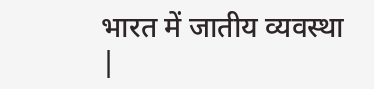भारत में जातीय व्यवस्था |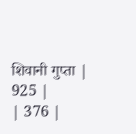शिवानी गुप्ता | 925 |
| 376 |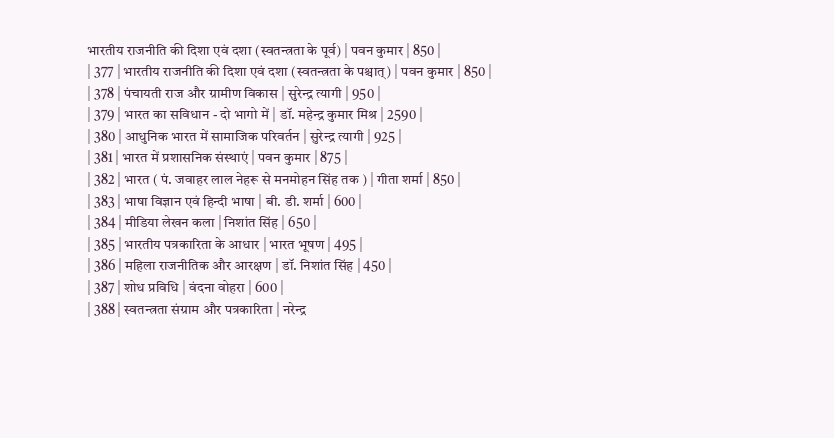भारतीय राजनीति की दिशा एवं दशा (स्वतन्त्रता के पूर्व) | पवन कुमार | 850 |
| 377 | भारतीय राजनीति की दिशा एवं दशा (स्वतन्त्रता के पश्चात्) | पवन कुमार | 850 |
| 378 | पंचायती राज और ग्रामीण विकास | सुरेन्द्र त्यागी | 950 |
| 379 | भारत का सविधान - दो भागो में | डॉ. महेन्द्र कुमार मिश्र | 2590 |
| 380 | आधुनिक भारत में सामाजिक परिवर्तन | सुरेन्द्र त्यागी | 925 |
| 381 | भारत में प्रशासनिक संस्थाएं | पवन कुमार | 875 |
| 382 | भारत ( पं. जवाहर लाल नेहरू से मनमोहन सिंह तक ) | गीता शर्मा | 850 |
| 383 | भाषा विज्ञान एवं हिन्दी भाषा | बी. डी. शर्मा | 600 |
| 384 | मीडिया लेखन कला | निशांत सिंह | 650 |
| 385 | भारतीय पत्रकारिता के आधार | भारत भूषण | 495 |
| 386 | महिला राजनीतिक और आरक्षण | डॉ. निशांत सिंह | 450 |
| 387 | शोध प्रविधि | वंदना वोहरा | 600 |
| 388 | स्वतन्त्रता संग्राम और पत्रकारिता | नरेन्द्र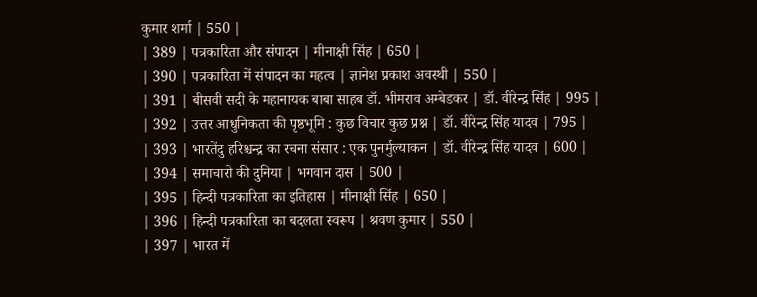कुमार शर्मा | 550 |
| 389 | पत्रकारिता और संपादन | मीनाक्षी सिंह | 650 |
| 390 | पत्रकारिता में संपादन का महत्व | ज्ञानेश प्रकाश अवस्थी | 550 |
| 391 | बीसवी सदी के महानायक बाबा साहब डॉ. भीमराव अम्बेडकर | डॉ. वीरेन्द्र सिंह | 995 |
| 392 | उत्तर आधुनिकता की पृष्ठभूमि : कुछ विचार कुछ प्रश्न | डॉ. वीरेन्द्र सिंह यादव | 795 |
| 393 | भारतेंदु हरिश्चन्द्र का रचना संसार : एक पुनर्मुल्याकन | डॉ. वीरेन्द्र सिंह यादव | 600 |
| 394 | समाचारो की दुनिया | भगवान दास | 500 |
| 395 | हिन्दी पत्रकारिता का इतिहास | मीनाक्षी सिंह | 650 |
| 396 | हिन्दी पत्रकारिता का बदलता स्वरूप | श्रवण कुमार | 550 |
| 397 | भारत में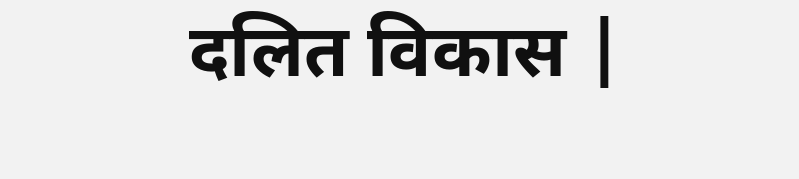दलित विकास |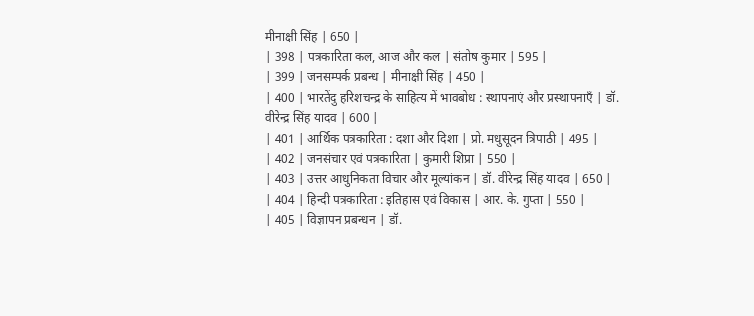मीनाक्षी सिंह | 650 |
| 398 | पत्रकारिता कल, आज और कल | संतोष कुमार | 595 |
| 399 | जनसम्पर्क प्रबन्ध | मीनाक्षी सिंह | 450 |
| 400 | भारतेंदु हरिशचन्द्र के साहित्य में भावबोध : स्थापनाएं और प्रस्थापनाएँ | डॉ. वीरेन्द्र सिंह यादव | 600 |
| 401 | आर्थिक पत्रकारिता : दशा और दिशा | प्रो. मधुसूदन त्रिपाठी | 495 |
| 402 | जनसंचार एवं पत्रकारिता | कुमारी शिप्रा | 550 |
| 403 | उत्तर आधुनिकता विचार और मूल्यांकन | डॉ. वीरेन्द्र सिंह यादव | 650 |
| 404 | हिन्दी पत्रकारिता : इतिहास एवं विकास | आर. के. गुप्ता | 550 |
| 405 | विज्ञापन प्रबन्धन | डॉ.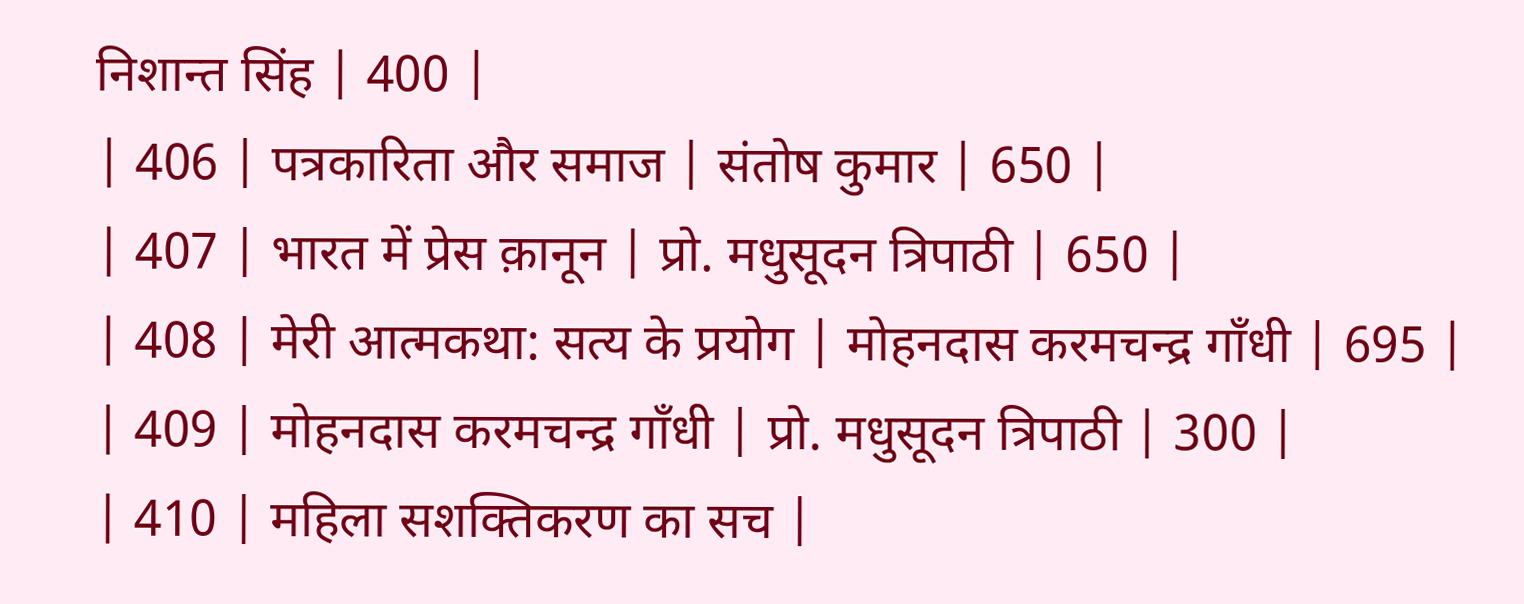निशान्त सिंह | 400 |
| 406 | पत्रकारिता और समाज | संतोष कुमार | 650 |
| 407 | भारत में प्रेस क़ानून | प्रो. मधुसूदन त्रिपाठी | 650 |
| 408 | मेरी आत्मकथा: सत्य के प्रयोग | मोहनदास करमचन्द्र गाँधी | 695 |
| 409 | मोहनदास करमचन्द्र गाँधी | प्रो. मधुसूदन त्रिपाठी | 300 |
| 410 | महिला सशक्तिकरण का सच |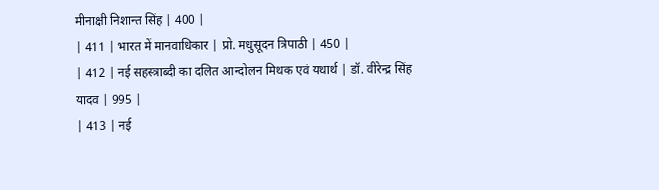मीनाक्षी निशान्त सिंह | 400 |
| 411 | भारत में मानवाधिकार | प्रो. मधुसूदन त्रिपाठी | 450 |
| 412 | नई सहस्त्राब्दी का दलित आन्दोलन मिथक एवं यथार्थ | डॉ. वीरेन्द्र सिंह यादव | 995 |
| 413 | नई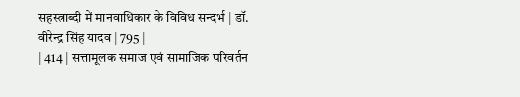सहस्त्राब्दी में मानवाधिकार के विविध सन्दर्भ | डॉ. वीरेन्द्र सिंह यादव | 795 |
| 414 | सत्तामूलक समाज एवं सामाजिक परिवर्तन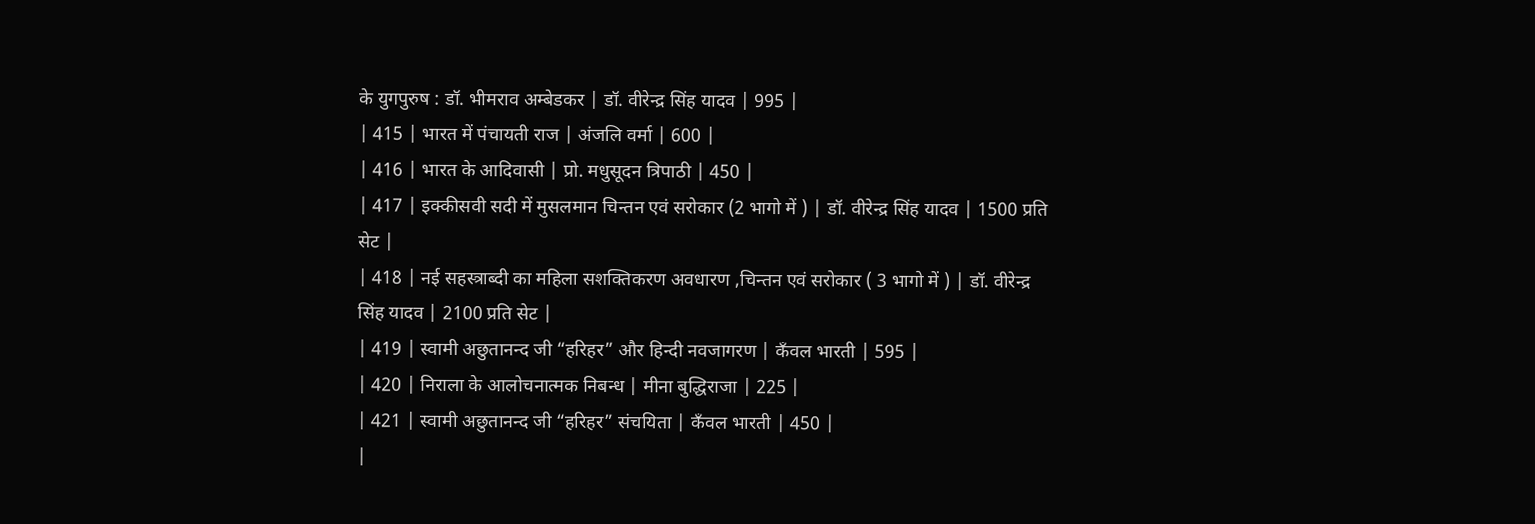के युगपुरुष : डॉ. भीमराव अम्बेडकर | डॉ. वीरेन्द्र सिंह यादव | 995 |
| 415 | भारत में पंचायती राज | अंजलि वर्मा | 600 |
| 416 | भारत के आदिवासी | प्रो. मधुसूदन त्रिपाठी | 450 |
| 417 | इक्कीसवी सदी में मुसलमान चिन्तन एवं सरोकार (2 भागो में ) | डॉ. वीरेन्द्र सिंह यादव | 1500 प्रति सेट |
| 418 | नई सहस्त्राब्दी का महिला सशक्तिकरण अवधारण ,चिन्तन एवं सरोकार ( 3 भागो में ) | डॉ. वीरेन्द्र सिंह यादव | 2100 प्रति सेट |
| 419 | स्वामी अछुतानन्द जी “हरिहर” और हिन्दी नवजागरण | कँवल भारती | 595 |
| 420 | निराला के आलोचनात्मक निबन्ध | मीना बुद्धिराजा | 225 |
| 421 | स्वामी अछुतानन्द जी “हरिहर” संचयिता | कँवल भारती | 450 |
|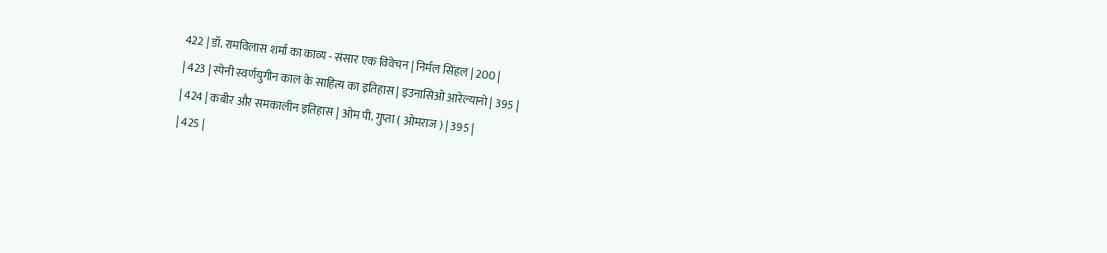422 | डॉ. रामविलास शर्मा का काव्य - संसार एक विवेचन | निर्मल सिंहल | 200 |
| 423 | स्पेनी स्वर्णयुगीन काल के साहित्य का इतिहास | इउनासिओ आरेल्यानो | 395 |
| 424 | कबीर और समकालीन इतिहास | ओम पी. गुप्ता ( ओमराज ) | 395 |
| 425 |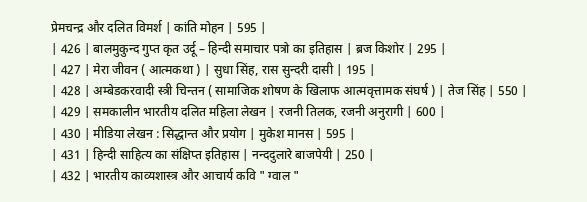प्रेमचन्द्र और दलित विमर्श | कांति मोहन | 595 |
| 426 | बालमुकुन्द गुप्त कृत उर्दू – हिन्दी समाचार पत्रो का इतिहास | ब्रज किशोर | 295 |
| 427 | मेरा जीवन ( आत्मकथा ) | सुधा सिंह, रास सुन्दरी दासी | 195 |
| 428 | अम्बेडकरवादी स्त्री चिन्तन ( सामाजिक शोषण के खिलाफ आत्मवृत्तामक संघर्ष ) | तेज सिंह | 550 |
| 429 | समकालीन भारतीय दलित महिला लेखन | रजनी तिलक, रजनी अनुरागी | 600 |
| 430 | मीडिया लेखन : सिद्धान्त और प्रयोग | मुकेश मानस | 595 |
| 431 | हिन्दी साहित्य का संक्षिप्त इतिहास | नन्ददुलारे बाजपेयी | 250 |
| 432 | भारतीय काव्यशास्त्र और आचार्य कवि " ग्वाल "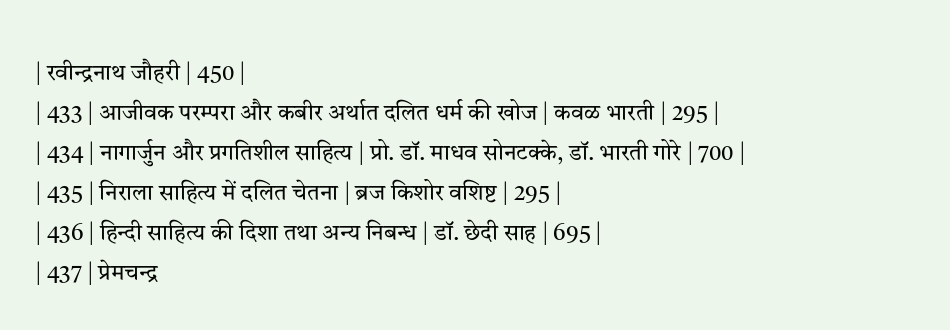| रवीन्द्रनाथ जौहरी | 450 |
| 433 | आजीवक परम्परा और कबीर अर्थात दलित धर्म की खोज | कवळ भारती | 295 |
| 434 | नागार्जुन और प्रगतिशील साहित्य | प्रो. डॉ. माधव सोनटक्के, डॉ. भारती गोरे | 700 |
| 435 | निराला साहित्य में दलित चेतना | ब्रज किशोर वशिष्ट | 295 |
| 436 | हिन्दी साहित्य की दिशा तथा अन्य निबन्ध | डॉ. छेदी साह | 695 |
| 437 | प्रेमचन्द्र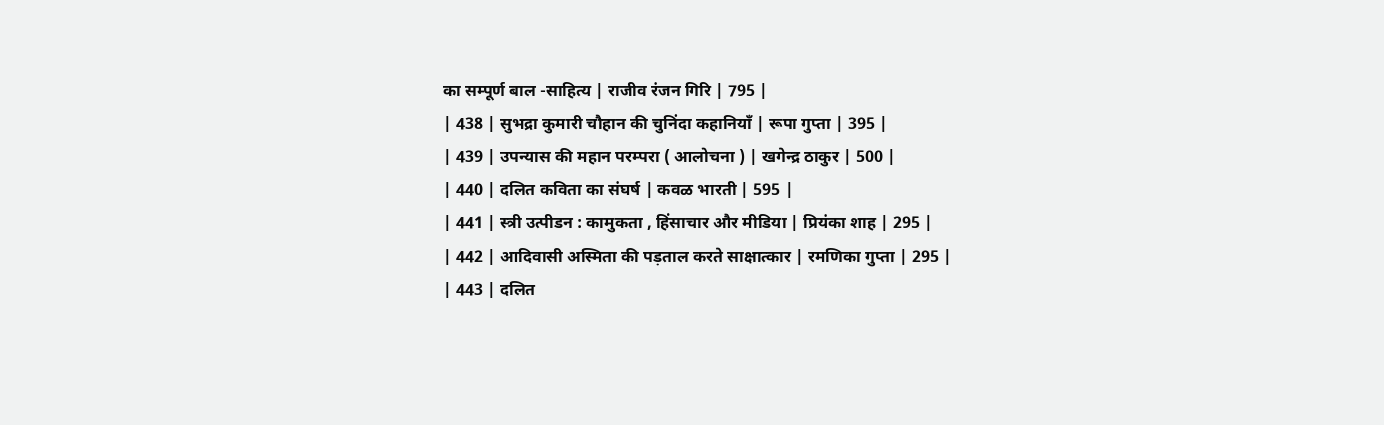का सम्पूर्ण बाल -साहित्य | राजीव रंजन गिरि | 795 |
| 438 | सुभद्रा कुमारी चौहान की चुनिंदा कहानियाँ | रूपा गुप्ता | 395 |
| 439 | उपन्यास की महान परम्परा ( आलोचना ) | खगेन्द्र ठाकुर | 500 |
| 440 | दलित कविता का संघर्ष | कवळ भारती | 595 |
| 441 | स्त्री उत्पीडन : कामुकता , हिंसाचार और मीडिया | प्रियंका शाह | 295 |
| 442 | आदिवासी अस्मिता की पड़ताल करते साक्षात्कार | रमणिका गुप्ता | 295 |
| 443 | दलित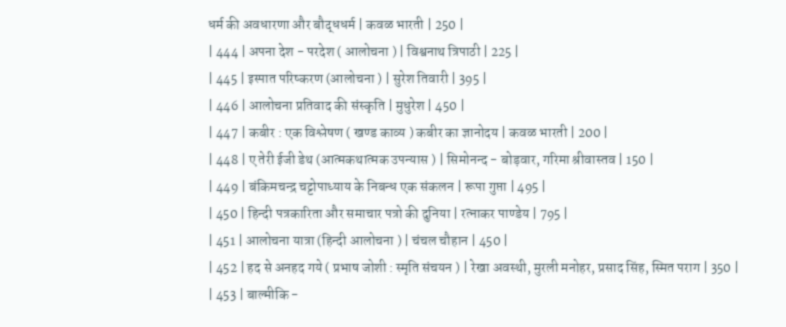धर्म की अवधारणा और बौद्धधर्म | कवळ भारती | 250 |
| 444 | अपना देश - परदेश ( आलोचना ) | विश्वनाथ त्रिपाठी | 225 |
| 445 | इस्पात परिष्करण (आलोचना ) | सुरेश तिवारी | 395 |
| 446 | आलोचना प्रतिवाद की संस्कृति | मुधुरेश | 450 |
| 447 | कबीर : एक विश्लेषण ( खण्ड काव्य ) कबीर का ज्ञानोदय | कवळ भारती | 200 |
| 448 | ए तेरी ईजी डेथ (आत्मकथात्मक उपन्यास ) | सिमोनन्द - बोड़वार, गरिमा श्रीवास्तव | 150 |
| 449 | बंकिमचन्द्र चट्टोपाध्याय के निबन्ध एक संकलन | रूपा गुप्ता | 495 |
| 450 | हिन्दी पत्रकारिता और समाचार पत्रो की दुनिया | रत्नाकर पाण्डेय | 795 |
| 451 | आलोचना यात्रा (हिन्दी आलोचना ) | चंचल चौहान | 450 |
| 452 | हद से अनहद गये ( प्रभाष जोशी : स्मृति संचयन ) | रेखा अवस्थी, मुरली मनोहर, प्रसाद सिंह, स्मित पराग | 350 |
| 453 | बाल्मीकि -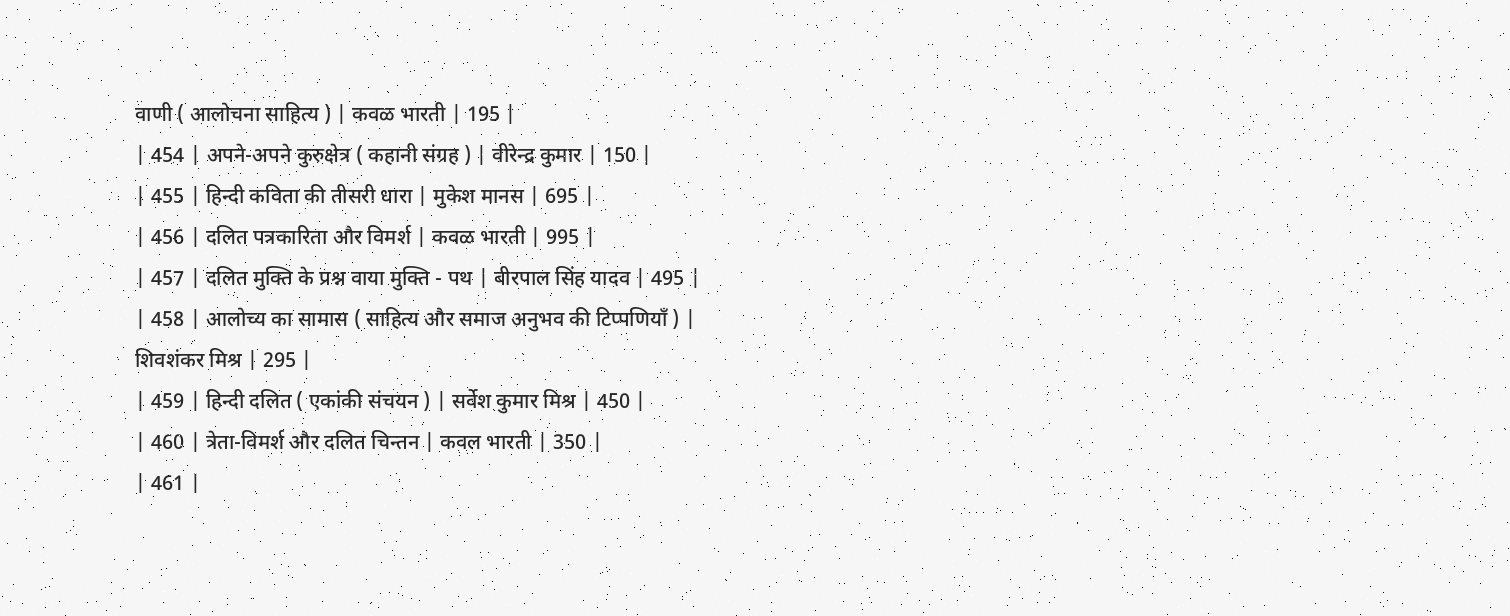वाणी ( आलोचना साहित्य ) | कवळ भारती | 195 |
| 454 | अपने-अपने कुरुक्षेत्र ( कहानी संग्रह ) | वीरेन्द्र कुमार | 150 |
| 455 | हिन्दी कविता की तीसरी धारा | मुकेश मानस | 695 |
| 456 | दलित पत्रकारिता और विमर्श | कवळ भारती | 995 |
| 457 | दलित मुक्ति के प्रश्न वाया मुक्ति - पथ | बीरपाल सिंह यादव | 495 |
| 458 | आलोच्य का सामास ( साहित्य और समाज अनुभव की टिप्पणियाँ ) | शिवशंकर मिश्र | 295 |
| 459 | हिन्दी दलित ( एकांकी संचयन ) | सर्वेश कुमार मिश्र | 450 |
| 460 | त्रेता-विमर्श और दलित चिन्तन | कवल भारती | 350 |
| 461 |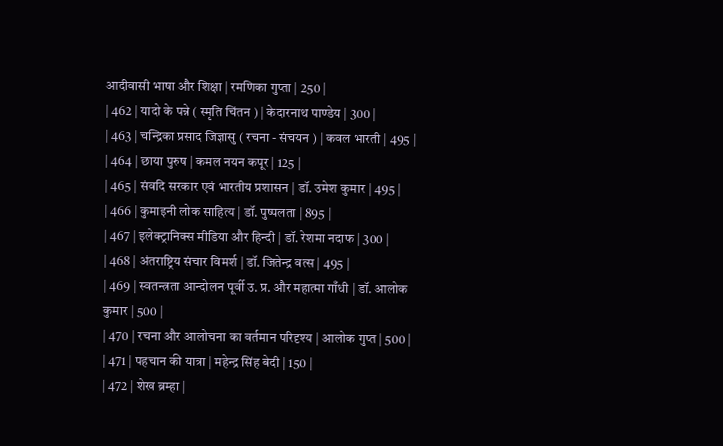आदीवासी भाषा और शिक्षा | रमणिका गुप्ता | 250 |
| 462 | यादो के पन्ने ( स्मृति चिंतन ) | केदारनाथ पाण्डेय | 300 |
| 463 | चन्द्रिका प्रसाद जिज्ञासु ( रचना - संचयन ) | कवल भारती | 495 |
| 464 | छाया पुरुष | कमल नयन कपूर | 125 |
| 465 | संवदि सरकार एवं भारतीय प्रशासन | डॉ. उमेश कुमार | 495 |
| 466 | कुमाइनी लोक साहित्य | डॉ. पुष्पलता | 895 |
| 467 | इलेक्ट्रानिक्स मीडिया और हिन्दी | डॉ. रेशमा नदाफ | 300 |
| 468 | अंतराष्ट्रिय संचार विमर्श | डॉ. जितेन्द्र वत्स | 495 |
| 469 | स्वतन्त्रता आन्दोलन पूर्वी उ. प्र. और महात्मा गाँधी | डॉ. आलोक कुमार | 500 |
| 470 | रचना और आलोचना का वर्तमान परिदृश्य | आलोक गुप्त | 500 |
| 471 | पहचान की यात्रा | महेन्द्र सिंह बेदी | 150 |
| 472 | शेख ब्रम्हा |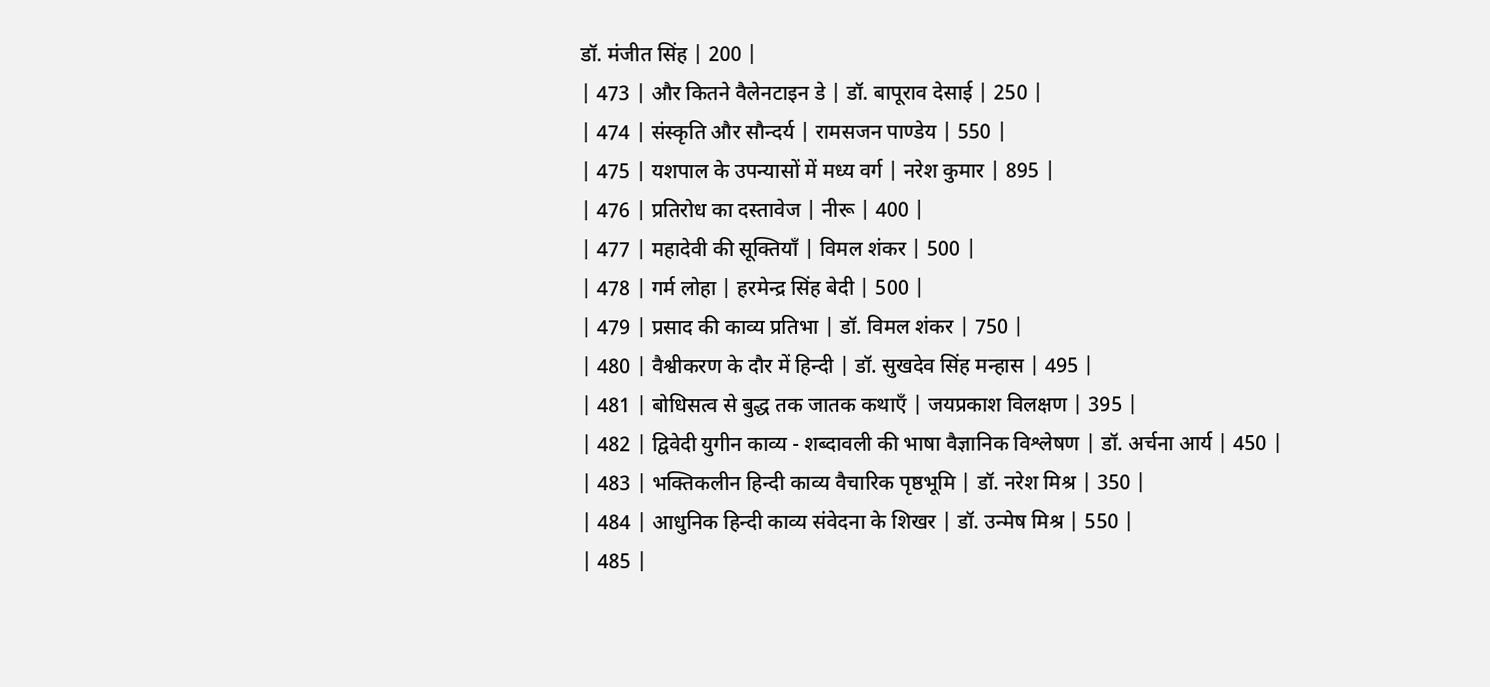डॉ. मंजीत सिंह | 200 |
| 473 | और कितने वैलेनटाइन डे | डॉ. बापूराव देसाई | 250 |
| 474 | संस्कृति और सौन्दर्य | रामसजन पाण्डेय | 550 |
| 475 | यशपाल के उपन्यासों में मध्य वर्ग | नरेश कुमार | 895 |
| 476 | प्रतिरोध का दस्तावेज | नीरू | 400 |
| 477 | महादेवी की सूक्तियाँ | विमल शंकर | 500 |
| 478 | गर्म लोहा | हरमेन्द्र सिंह बेदी | 500 |
| 479 | प्रसाद की काव्य प्रतिभा | डॉ. विमल शंकर | 750 |
| 480 | वैश्वीकरण के दौर में हिन्दी | डॉ. सुखदेव सिंह मन्हास | 495 |
| 481 | बोधिसत्व से बुद्ध तक जातक कथाएँ | जयप्रकाश विलक्षण | 395 |
| 482 | द्विवेदी युगीन काव्य - शब्दावली की भाषा वैज्ञानिक विश्लेषण | डॉ. अर्चना आर्य | 450 |
| 483 | भक्तिकलीन हिन्दी काव्य वैचारिक पृष्ठभूमि | डॉ. नरेश मिश्र | 350 |
| 484 | आधुनिक हिन्दी काव्य संवेदना के शिखर | डॉ. उन्मेष मिश्र | 550 |
| 485 |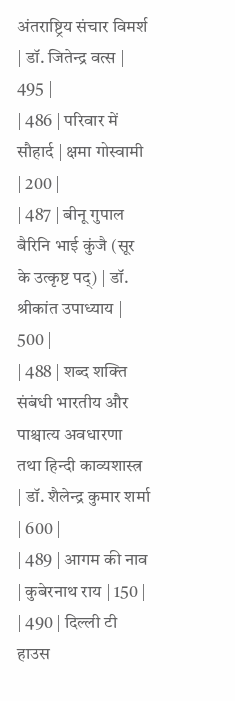अंतराष्ट्रिय संचार विमर्श | डॉ. जितेन्द्र वत्स | 495 |
| 486 | परिवार में सौहार्द | क्षमा गोस्वामी | 200 |
| 487 | बीनू गुपाल बैरिनि भाई कुंजै (सूर के उत्कृष्ट पद्) | डॉ. श्रीकांत उपाध्याय | 500 |
| 488 | शब्द शक्ति संबंधी भारतीय और पाश्चात्य अवधारणा तथा हिन्दी काव्यशास्त्र | डॉ. शैलेन्द्र कुमार शर्मा | 600 |
| 489 | आगम की नाव | कुबेरनाथ राय | 150 |
| 490 | दिल्ली टी हाउस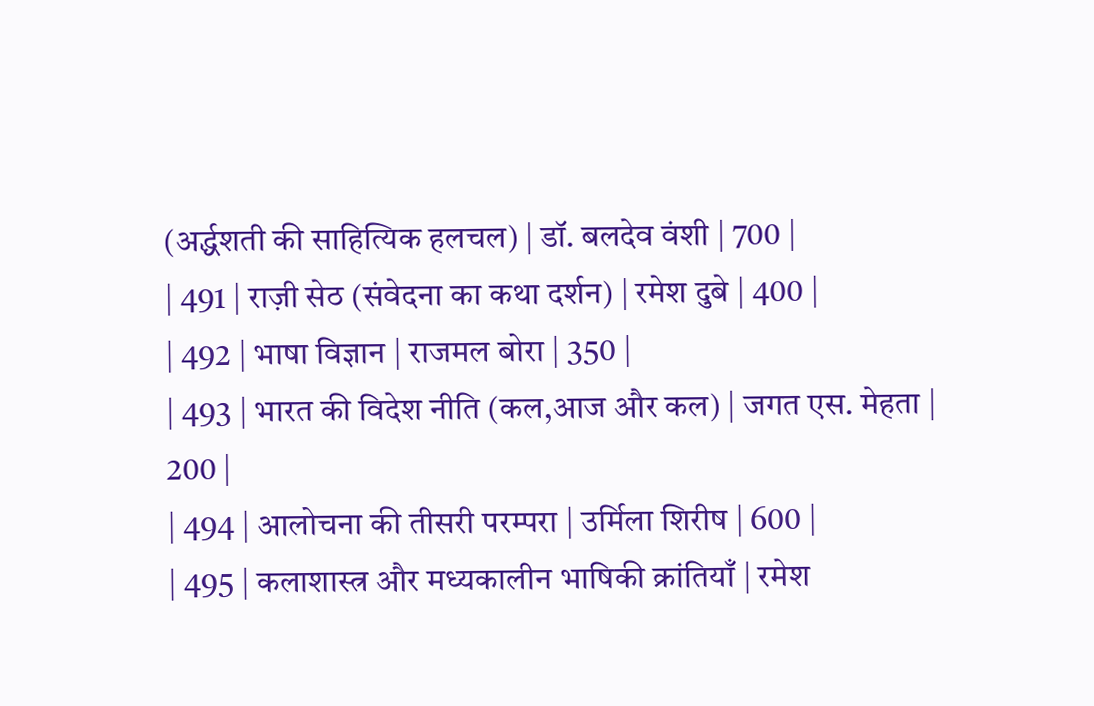(अर्द्धशती की साहित्यिक हलचल) | डॉ. बलदेव वंशी | 700 |
| 491 | राज़ी सेठ (संवेदना का कथा दर्शन) | रमेश दुबे | 400 |
| 492 | भाषा विज्ञान | राजमल बोरा | 350 |
| 493 | भारत की विदेश नीति (कल,आज और कल) | जगत एस. मेहता | 200 |
| 494 | आलोचना की तीसरी परम्परा | उर्मिला शिरीष | 600 |
| 495 | कलाशास्त्र और मध्यकालीन भाषिकी क्रांतियाँ | रमेश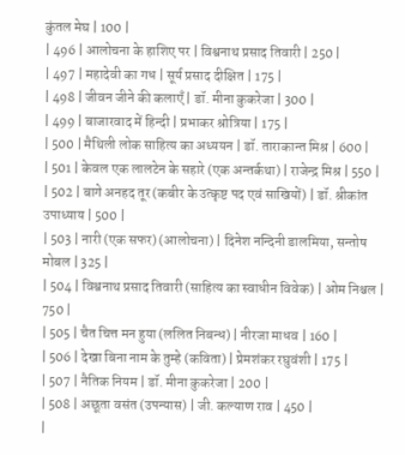कुंतल मेघ | 100 |
| 496 | आलोचना के हाशिए पर | विश्वनाथ प्रसाद तिवारी | 250 |
| 497 | महादेवी का गध | सूर्य प्रसाद दीक्षित | 175 |
| 498 | जीवन जीने की कलाएँ | डॉ. मीना कुकरेजा | 300 |
| 499 | बाजारवाद में हिन्दी | प्रभाकर श्रोत्रिया | 175 |
| 500 | मैथिली लोक साहित्य का अध्ययन | डॉ. ताराकान्त मिश्र | 600 |
| 501 | केवल एक लालटेन के सहारे (एक अन्तर्कथा) | राजेन्द्र मिश्र | 550 |
| 502 | बागे अनहद तूर (कबीर के उत्कृष्ट पद एवं साखियों) | डॉ. श्रीकांत उपाध्याय | 500 |
| 503 | नारी (एक सफर) (आलोचना) | दिनेश नन्दिनी डालमिया, सन्तोष मोबल | 325 |
| 504 | विश्वनाथ प्रसाद तिवारी (साहित्य का स्वाधीन विवेक) | ओम निश्चल | 750 |
| 505 | चैत चित्त मन हुया (ललित निबन्ध) | नीरजा माधव | 160 |
| 506 | देखा बिना नाम के तुम्हे (कविता) | प्रेमशंकर रघुवंशी | 175 |
| 507 | नैतिक नियम | डॉ. मीना कुकरेजा | 200 |
| 508 | अछूता वसंत (उपन्यास) | जी. कल्याण राव | 450 |
|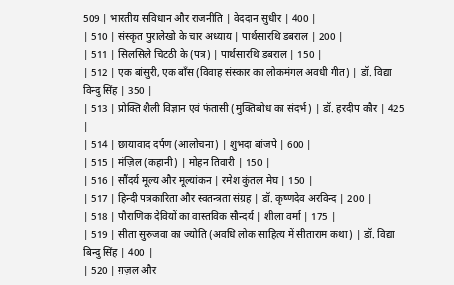509 | भारतीय सविधान और राजनीति | वेददान सुधीर | 400 |
| 510 | संस्कृत पुरालेखो के चार अध्याय | पार्थसारथि डबराल | 200 |
| 511 | सिलसिले चिटठी के (पत्र) | पार्थसारथि डबराल | 150 |
| 512 | एक बांसुरी, एक बाँस (विवाह संस्कार का लोकमंगल अवधी गीत) | डॉ. विद्या विन्दु सिंह | 350 |
| 513 | प्रोक्ति शैली विज्ञान एवं फंतासी (मुक्तिबोध का संदर्भ) | डॉ. हरदीप कौर | 425 |
| 514 | छायावाद दर्पण (आलोचना) | शुभदा बांजपे | 600 |
| 515 | मंज़िल (कहानी) | मोहन तिवारी | 150 |
| 516 | सौंदर्य मूल्य और मूल्यांकन | रमेश कुंतल मेघ | 150 |
| 517 | हिन्दी पत्रकारिता और स्वतन्त्रता संग्रह | डॉ. कृष्णदेव अरविन्द | 200 |
| 518 | पौराणिक देवियों का वास्तविक सौन्दर्य | शीला वर्मा | 175 |
| 519 | सीता सुरुजवा का ज्योति (अवधि लोक साहित्य में सीताराम कथा) | डॉ. विद्या बिन्दु सिंह | 400 |
| 520 | ग़ज़ल और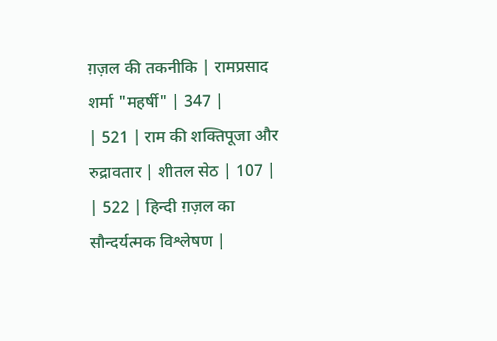ग़ज़ल की तकनीकि | रामप्रसाद शर्मा "महर्षी" | 347 |
| 521 | राम की शक्तिपूजा और रुद्रावतार | शीतल सेठ | 107 |
| 522 | हिन्दी ग़ज़ल का सौन्दर्यत्मक विश्लेषण |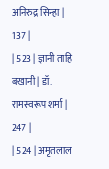अनिरुद्र सिन्हा | 137 |
| 523 | ज्ञानी ताहि बखानी | डॉ. रामस्वरूप शर्मा | 247 |
| 524 | अमृतलाल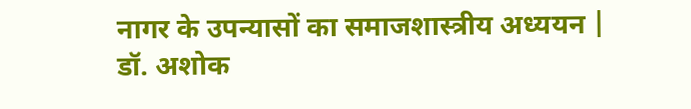नागर के उपन्यासों का समाजशास्त्रीय अध्ययन | डॉ. अशोक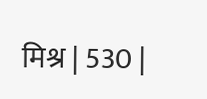मिश्र | 530 |